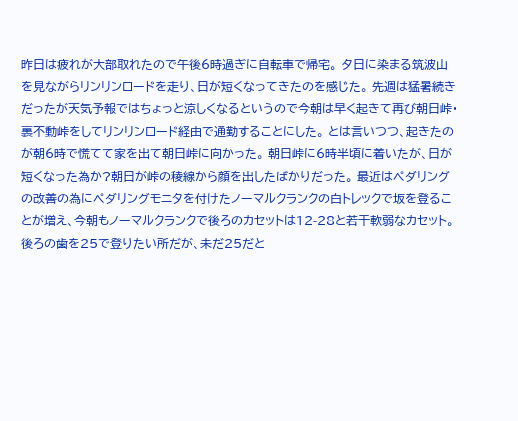昨日は疲れが大部取れたので午後6時過ぎに自転車で帰宅。 夕日に染まる筑波山を見ながらリンリンロードを走り、日が短くなってきたのを感じた。 先週は猛暑続きだったが天気予報ではちょっと涼しくなるというので今朝は早く起きて再び朝日峠・裏不動峠をしてリンリンロード経由で通勤することにした。 とは言いつつ、起きたのが朝6時で慌てて家を出て朝日峠に向かった。 朝日峠に6時半頃に着いたが、日が短くなった為か?朝日が峠の稜線から顔を出したばかりだった。 最近はペダリングの改善の為にペダリングモニタを付けたノーマルクランクの白トレックで坂を登ることが増え、今朝もノーマルクランクで後ろのカセットは12-28と若干軟弱なカセット。 後ろの歯を25で登りたい所だが、未だ25だと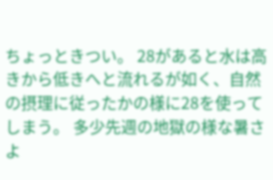ちょっときつい。 28があると水は高きから低きへと流れるが如く、自然の摂理に従ったかの様に28を使ってしまう。 多少先週の地獄の様な暑さよ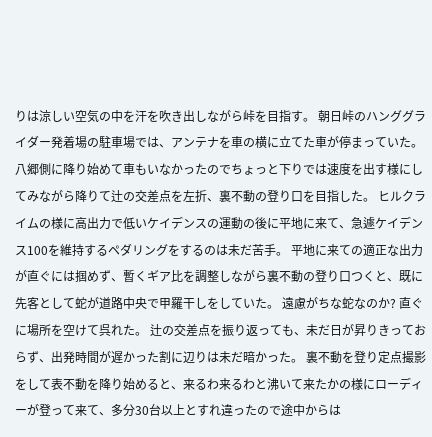りは涼しい空気の中を汗を吹き出しながら峠を目指す。 朝日峠のハンググライダー発着場の駐車場では、アンテナを車の横に立てた車が停まっていた。 八郷側に降り始めて車もいなかったのでちょっと下りでは速度を出す様にしてみながら降りて辻の交差点を左折、裏不動の登り口を目指した。 ヒルクライムの様に高出力で低いケイデンスの運動の後に平地に来て、急遽ケイデンス100を維持するペダリングをするのは未だ苦手。 平地に来ての適正な出力が直ぐには掴めず、暫くギア比を調整しながら裏不動の登り口つくと、既に先客として蛇が道路中央で甲羅干しをしていた。 遠慮がちな蛇なのか? 直ぐに場所を空けて呉れた。 辻の交差点を振り返っても、未だ日が昇りきっておらず、出発時間が遅かった割に辺りは未だ暗かった。 裏不動を登り定点撮影をして表不動を降り始めると、来るわ来るわと沸いて来たかの様にローディーが登って来て、多分30台以上とすれ違ったので途中からは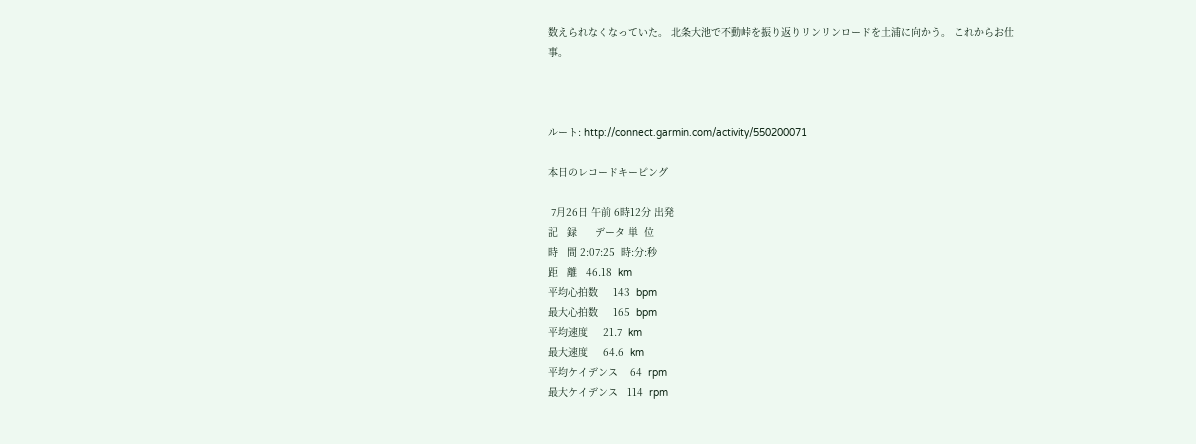数えられなくなっていた。 北条大池で不動峠を振り返りリンリンロードを土浦に向かう。 これからお仕事。



ルート: http://connect.garmin.com/activity/550200071

本日のレコードキーピング

 7月26日 午前 6時12分 出発
記   録      データ 単  位
時   間 2:07:25  時:分:秒
距   離   46.18  km
平均心拍数     143  bpm
最大心拍数     165  bpm
平均速度     21.7  km
最大速度     64.6  km
平均ケイデンス    64  rpm
最大ケイデンス   114  rpm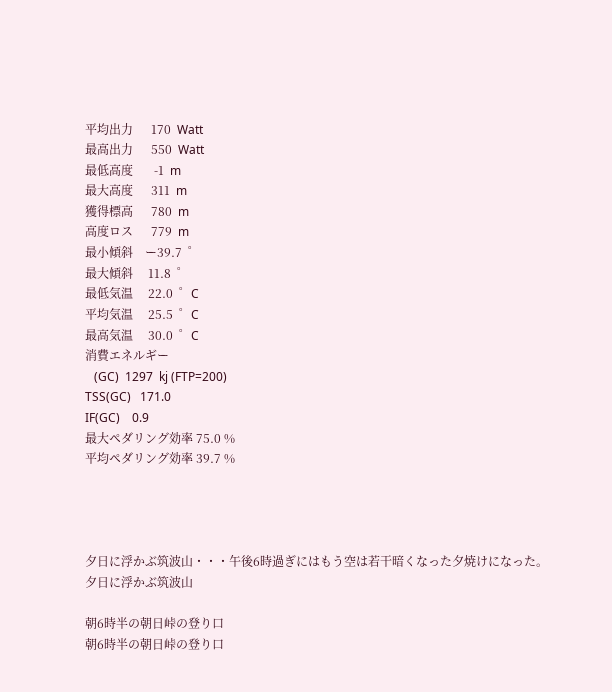平均出力      170  Watt
最高出力      550  Watt
最低高度       -1  m
最大高度      311  m
獲得標高      780  m
高度ロス      779  m
最小傾斜    ー39.7  ゜
最大傾斜     11.8  ゜
最低気温     22.0  ゜C
平均気温     25.5  ゜C
最高気温     30.0  ゜C
消費エネルギー
   (GC)  1297  kj (FTP=200)
TSS(GC)   171.0
IF(GC)    0.9
最大ペダリング効率 75.0 %
平均ペダリング効率 39.7 %




夕日に浮かぶ筑波山・・・午後6時過ぎにはもう空は若干暗くなった夕焼けになった。
夕日に浮かぶ筑波山

朝6時半の朝日峠の登り口
朝6時半の朝日峠の登り口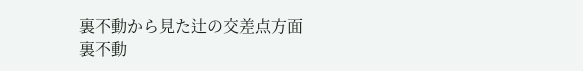裏不動から見た辻の交差点方面
裏不動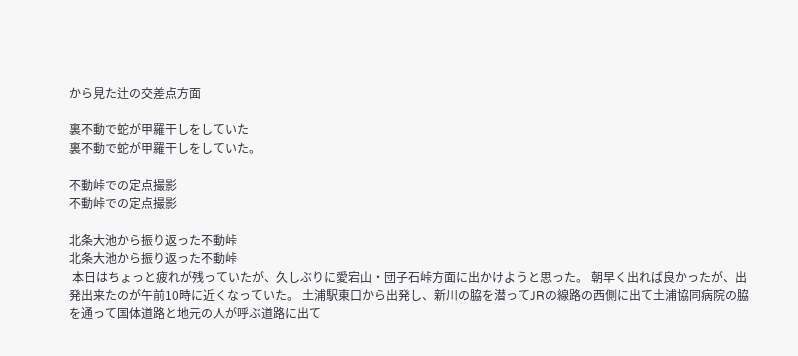から見た辻の交差点方面

裏不動で蛇が甲羅干しをしていた
裏不動で蛇が甲羅干しをしていた。

不動峠での定点撮影
不動峠での定点撮影

北条大池から振り返った不動峠
北条大池から振り返った不動峠
 本日はちょっと疲れが残っていたが、久しぶりに愛宕山・団子石峠方面に出かけようと思った。 朝早く出れば良かったが、出発出来たのが午前10時に近くなっていた。 土浦駅東口から出発し、新川の脇を潜ってJRの線路の西側に出て土浦協同病院の脇を通って国体道路と地元の人が呼ぶ道路に出て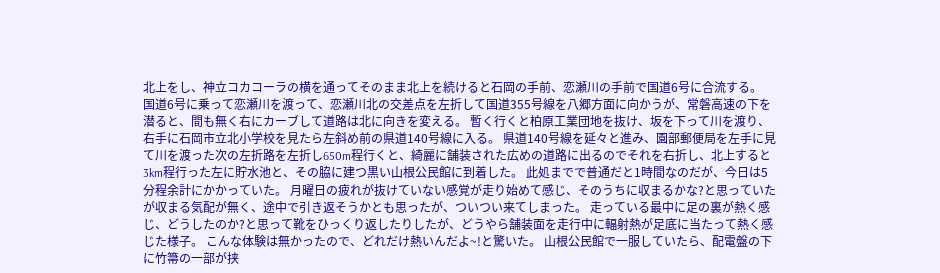北上をし、神立コカコーラの横を通ってそのまま北上を続けると石岡の手前、恋瀬川の手前で国道6号に合流する。 国道6号に乗って恋瀬川を渡って、恋瀬川北の交差点を左折して国道355号線を八郷方面に向かうが、常磐高速の下を潜ると、間も無く右にカーブして道路は北に向きを変える。 暫く行くと柏原工業団地を抜け、坂を下って川を渡り、右手に石岡市立北小学校を見たら左斜め前の県道140号線に入る。 県道140号線を延々と進み、園部郵便局を左手に見て川を渡った次の左折路を左折し650m程行くと、綺麗に舗装された広めの道路に出るのでそれを右折し、北上すると3km程行った左に貯水池と、その脇に建つ黒い山根公民館に到着した。 此処までで普通だと1時間なのだが、今日は5分程余計にかかっていた。 月曜日の疲れが抜けていない感覚が走り始めて感じ、そのうちに収まるかな?と思っていたが収まる気配が無く、途中で引き返そうかとも思ったが、ついつい来てしまった。 走っている最中に足の裏が熱く感じ、どうしたのか?と思って靴をひっくり返したりしたが、どうやら舗装面を走行中に輻射熱が足底に当たって熱く感じた様子。 こんな体験は無かったので、どれだけ熱いんだよ~!と驚いた。 山根公民館で一服していたら、配電盤の下に竹箒の一部が挟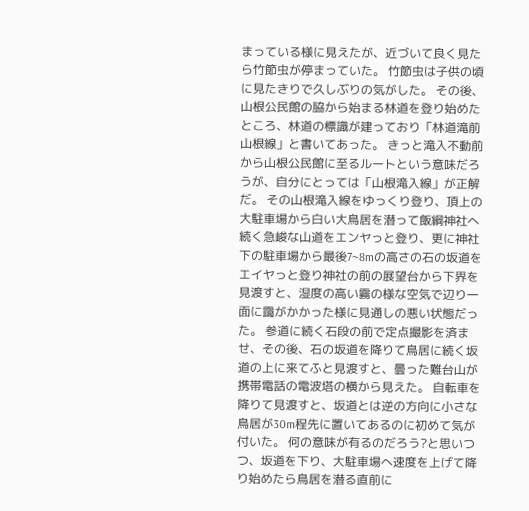まっている様に見えたが、近づいて良く見たら竹節虫が停まっていた。 竹節虫は子供の頃に見たきりで久しぶりの気がした。 その後、山根公民館の脇から始まる林道を登り始めたところ、林道の標識が建っており「林道滝前山根線」と書いてあった。 きっと滝入不動前から山根公民館に至るルートという意味だろうが、自分にとっては「山根滝入線」が正解だ。 その山根滝入線をゆっくり登り、頂上の大駐車場から白い大鳥居を潜って飯綱神社へ続く急峻な山道をエンヤっと登り、更に神社下の駐車場から最後7~8mの高さの石の坂道をエイヤっと登り神社の前の展望台から下界を見渡すと、湿度の高い霧の様な空気で辺り一面に靄がかかった様に見通しの悪い状態だった。 参道に続く石段の前で定点撮影を済ませ、その後、石の坂道を降りて鳥居に続く坂道の上に来てふと見渡すと、曇った難台山が携帯電話の電波塔の横から見えた。 自転車を降りて見渡すと、坂道とは逆の方向に小さな鳥居が30m程先に置いてあるのに初めて気が付いた。 何の意味が有るのだろう?と思いつつ、坂道を下り、大駐車場へ速度を上げて降り始めたら鳥居を潜る直前に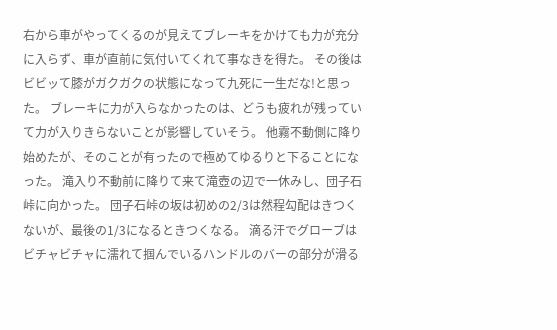右から車がやってくるのが見えてブレーキをかけても力が充分に入らず、車が直前に気付いてくれて事なきを得た。 その後はビビッて膝がガクガクの状態になって九死に一生だな!と思った。 ブレーキに力が入らなかったのは、どうも疲れが残っていて力が入りきらないことが影響していそう。 他霧不動側に降り始めたが、そのことが有ったので極めてゆるりと下ることになった。 滝入り不動前に降りて来て滝壺の辺で一休みし、団子石峠に向かった。 団子石峠の坂は初めの2/3は然程勾配はきつくないが、最後の1/3になるときつくなる。 滴る汗でグローブはビチャビチャに濡れて掴んでいるハンドルのバーの部分が滑る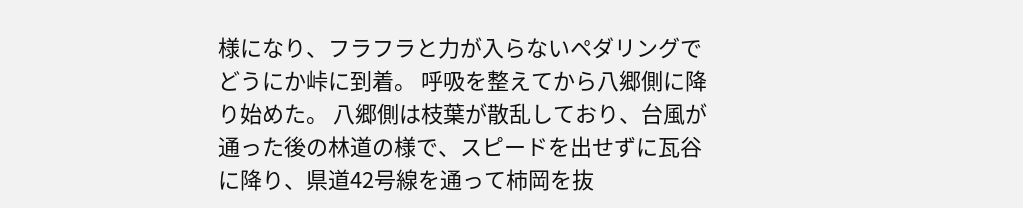様になり、フラフラと力が入らないペダリングでどうにか峠に到着。 呼吸を整えてから八郷側に降り始めた。 八郷側は枝葉が散乱しており、台風が通った後の林道の様で、スピードを出せずに瓦谷に降り、県道42号線を通って柿岡を抜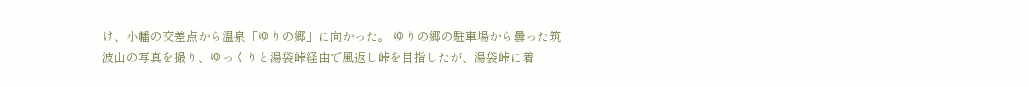け、小幡の交差点から温泉「ゆりの郷」に向かった。 ゆりの郷の駐車場から曇った筑波山の写真を撮り、ゆっくりと湯袋峠経由で風返し峠を目指したが、湯袋峠に着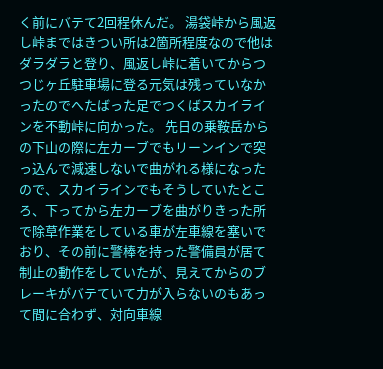く前にバテて2回程休んだ。 湯袋峠から風返し峠まではきつい所は2箇所程度なので他はダラダラと登り、風返し峠に着いてからつつじヶ丘駐車場に登る元気は残っていなかったのでへたばった足でつくばスカイラインを不動峠に向かった。 先日の乗鞍岳からの下山の際に左カーブでもリーンインで突っ込んで減速しないで曲がれる様になったので、スカイラインでもそうしていたところ、下ってから左カーブを曲がりきった所で除草作業をしている車が左車線を塞いでおり、その前に警棒を持った警備員が居て制止の動作をしていたが、見えてからのブレーキがバテていて力が入らないのもあって間に合わず、対向車線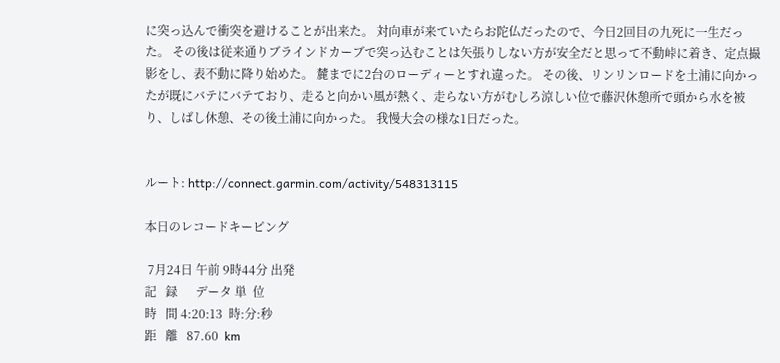に突っ込んで衝突を避けることが出来た。 対向車が来ていたらお陀仏だったので、今日2回目の九死に一生だった。 その後は従来通りブラインドカーブで突っ込むことは矢張りしない方が安全だと思って不動峠に着き、定点撮影をし、表不動に降り始めた。 麓までに2台のローディーとすれ違った。 その後、リンリンロードを土浦に向かったが既にバテにバテており、走ると向かい風が熱く、走らない方がむしろ涼しい位で藤沢休憩所で頭から水を被り、しばし休憩、その後土浦に向かった。 我慢大会の様な1日だった。


ルート: http://connect.garmin.com/activity/548313115

本日のレコードキーピング

 7月24日 午前 9時44分 出発
記   録      データ 単  位
時   間 4:20:13  時:分:秒
距   離   87.60  km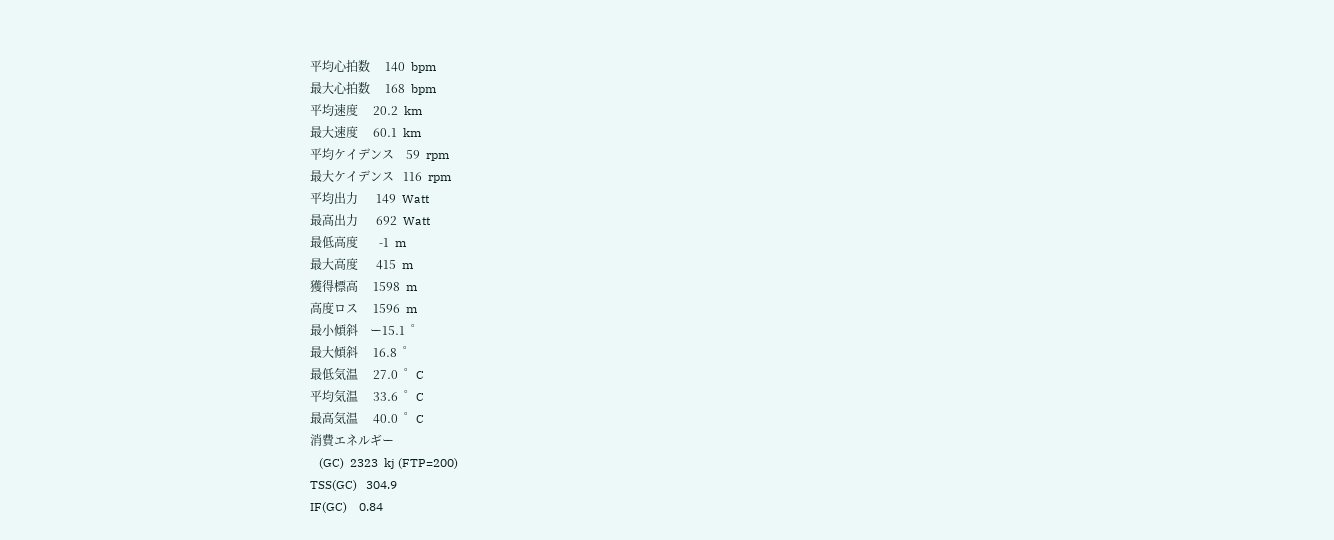平均心拍数     140  bpm
最大心拍数     168  bpm
平均速度     20.2  km
最大速度     60.1  km
平均ケイデンス    59  rpm
最大ケイデンス   116  rpm
平均出力      149  Watt
最高出力      692  Watt
最低高度       -1  m
最大高度      415  m
獲得標高     1598  m
高度ロス     1596  m
最小傾斜    ー15.1  ゜
最大傾斜     16.8  ゜
最低気温     27.0  ゜C
平均気温     33.6  ゜C
最高気温     40.0  ゜C
消費エネルギー
   (GC)  2323  kj (FTP=200)
TSS(GC)   304.9
IF(GC)    0.84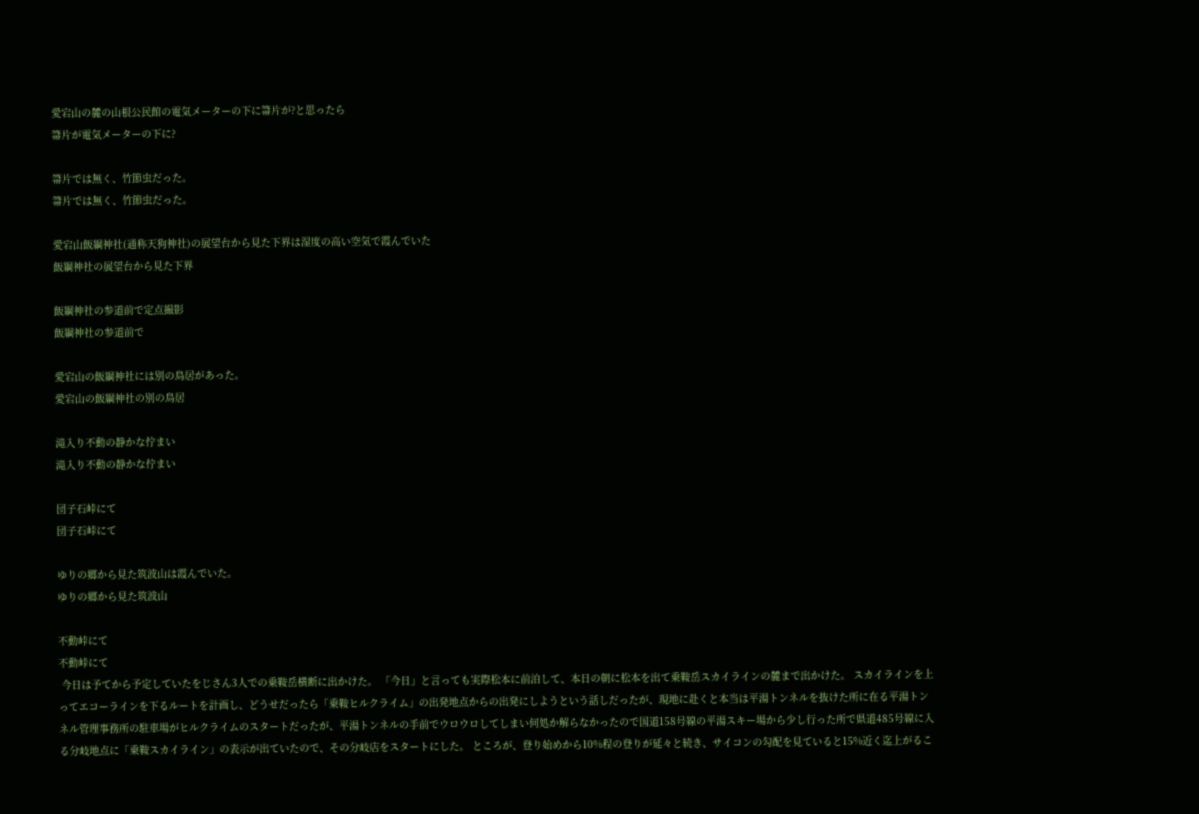愛宕山の麓の山根公民館の電気メーターの下に箒片が?と思ったら
箒片が電気メーターの下に?

箒片では無く、竹節虫だった。
箒片では無く、竹節虫だった。

愛宕山飯綱神社(通称天狗神社)の展望台から見た下界は湿度の高い空気で霞んでいた
飯綱神社の展望台から見た下界

飯綱神社の参道前で定点撮影
飯綱神社の参道前で

愛宕山の飯綱神社には別の鳥居があった。
愛宕山の飯綱神社の別の鳥居

滝入り不動の静かな佇まい
滝入り不動の静かな佇まい

団子石峠にて
団子石峠にて

ゆりの郷から見た筑波山は霞んでいた。
ゆりの郷から見た筑波山

不動峠にて
不動峠にて
 今日は予てから予定していたをじさん3人での乗鞍岳横断に出かけた。 「今日」と言っても実際松本に前泊して、本日の朝に松本を出て乗鞍岳スカイラインの麓まで出かけた。 スカイラインを上ってエコーラインを下るルートを計画し、どうせだったら「乗鞍ヒルクライム」の出発地点からの出発にしようという話しだったが、現地に赴くと本当は平湯トンネルを抜けた所に在る平湯トンネル管理事務所の駐車場がヒルクライムのスタートだったが、平湯トンネルの手前でウロウロしてしまい何処か解らなかったので国道158号線の平湯スキー場から少し行った所で県道485号線に入る分岐地点に「乗鞍スカイライン」の表示が出ていたので、その分岐店をスタートにした。 ところが、登り始めから10%程の登りが延々と続き、サイコンの勾配を見ていると15%近く迄上がるこ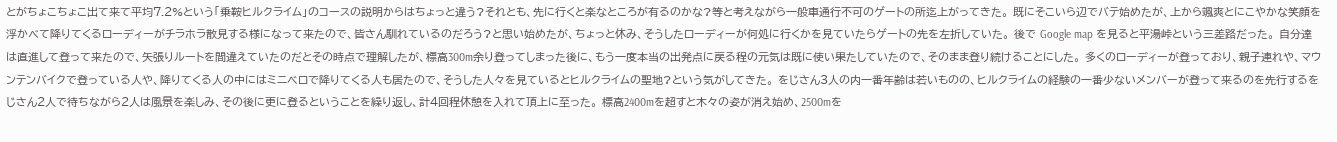とがちょこちょこ出て来て平均7.2%という「乗鞍ヒルクライム」のコースの説明からはちょっと違う?それとも、先に行くと楽なところが有るのかな?等と考えながら一般車通行不可のゲートの所迄上がってきた。 既にそこいら辺でバテ始めたが、上から颯爽とにこやかな笑顔を浮かべて降りてくるローディーがチラホラ散見する様になって来たので、皆さん馴れているのだろう?と思い始めたが、ちょっと休み、そうしたローディーが何処に行くかを見ていたらゲートの先を左折していた。 後で Google map を見ると平湯峠という三差路だった。 自分達は直進して登って来たので、矢張りルートを間違えていたのだとその時点で理解したが、標高300m余り登ってしまった後に、もう一度本当の出発点に戻る程の元気は既に使い果たしていたので、そのまま登り続けることにした。 多くのローディーが登っており、親子連れや、マウンテンバイクで登っている人や、降りてくる人の中にはミニベロで降りてくる人も居たので、そうした人々を見ているとヒルクライムの聖地?という気がしてきた。 をじさん3人の内一番年齢は若いものの、ヒルクライムの経験の一番少ないメンバーが登って来るのを先行するをじさん2人で待ちながら2人は風景を楽しみ、その後に更に登るということを繰り返し、計4回程休憩を入れて頂上に至った。 標高2400mを超すと木々の姿が消え始め、2500mを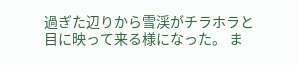過ぎた辺りから雪渓がチラホラと目に映って来る様になった。 ま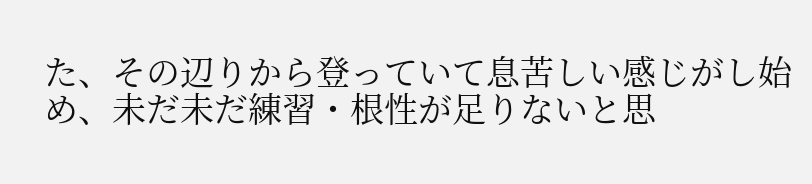た、その辺りから登っていて息苦しい感じがし始め、未だ未だ練習・根性が足りないと思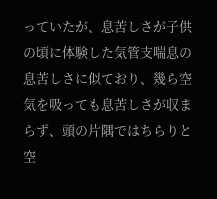っていたが、息苦しさが子供の頃に体験した気管支喘息の息苦しさに似ており、幾ら空気を吸っても息苦しさが収まらず、頭の片隅ではちらりと空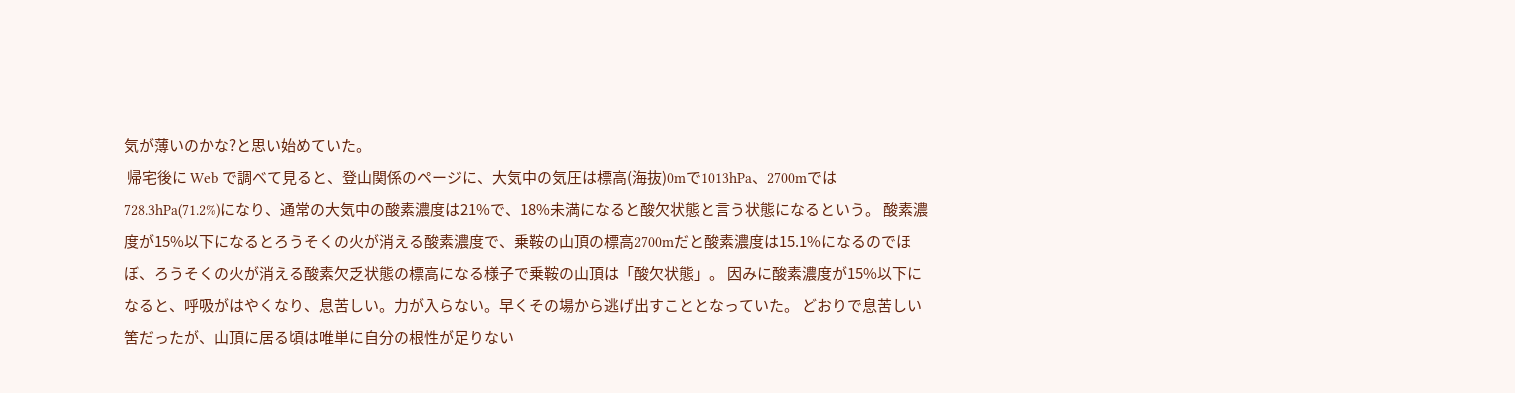気が薄いのかな?と思い始めていた。
 帰宅後に Web で調べて見ると、登山関係のページに、大気中の気圧は標高(海抜)0mで1013hPa、2700mでは728.3hPa(71.2%)になり、通常の大気中の酸素濃度は21%で、18%未満になると酸欠状態と言う状態になるという。 酸素濃度が15%以下になるとろうそくの火が消える酸素濃度で、乗鞍の山頂の標高2700mだと酸素濃度は15.1%になるのでほぼ、ろうそくの火が消える酸素欠乏状態の標高になる様子で乗鞍の山頂は「酸欠状態」。 因みに酸素濃度が15%以下になると、呼吸がはやくなり、息苦しい。力が入らない。早くその場から逃げ出すこととなっていた。 どおりで息苦しい筈だったが、山頂に居る頃は唯単に自分の根性が足りない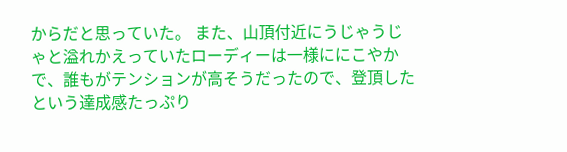からだと思っていた。 また、山頂付近にうじゃうじゃと溢れかえっていたローディーは一様ににこやかで、誰もがテンションが高そうだったので、登頂したという達成感たっぷり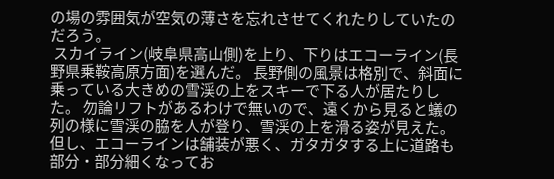の場の雰囲気が空気の薄さを忘れさせてくれたりしていたのだろう。
 スカイライン(岐阜県高山側)を上り、下りはエコーライン(長野県乗鞍高原方面)を選んだ。 長野側の風景は格別で、斜面に乗っている大きめの雪渓の上をスキーで下る人が居たりした。 勿論リフトがあるわけで無いので、遠くから見ると蟻の列の様に雪渓の脇を人が登り、雪渓の上を滑る姿が見えた。 但し、エコーラインは舗装が悪く、ガタガタする上に道路も部分・部分細くなってお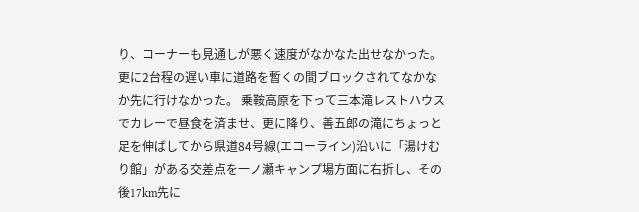り、コーナーも見通しが悪く速度がなかなた出せなかった。 更に2台程の遅い車に道路を暫くの間ブロックされてなかなか先に行けなかった。 乗鞍高原を下って三本滝レストハウスでカレーで昼食を済ませ、更に降り、善五郎の滝にちょっと足を伸ばしてから県道84号線(エコーライン)沿いに「湯けむり館」がある交差点を一ノ瀬キャンプ場方面に右折し、その後17km先に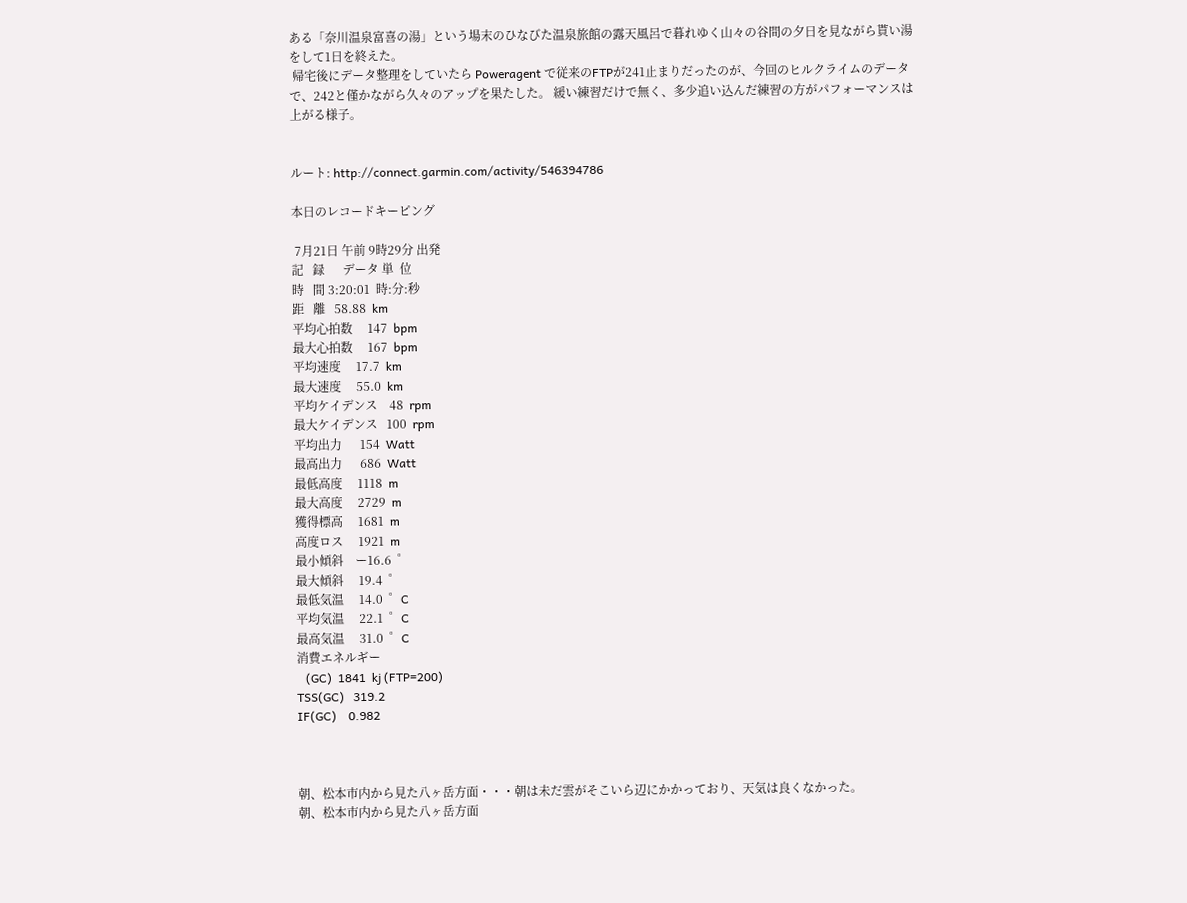ある「奈川温泉富喜の湯」という場末のひなびた温泉旅館の露天風呂で暮れゆく山々の谷間の夕日を見ながら貰い湯をして1日を終えた。
 帰宅後にデータ整理をしていたら Poweragent で従来のFTPが241止まりだったのが、今回のヒルクライムのデータで、242と僅かながら久々のアップを果たした。 緩い練習だけで無く、多少追い込んだ練習の方がパフォーマンスは上がる様子。


ルート: http://connect.garmin.com/activity/546394786

本日のレコードキーピング

 7月21日 午前 9時29分 出発
記   録      データ 単  位
時   間 3:20:01  時:分:秒
距   離   58.88  km
平均心拍数     147  bpm
最大心拍数     167  bpm
平均速度     17.7  km
最大速度     55.0  km
平均ケイデンス    48  rpm
最大ケイデンス   100  rpm
平均出力      154  Watt
最高出力      686  Watt
最低高度     1118  m
最大高度     2729  m
獲得標高     1681  m
高度ロス     1921  m
最小傾斜    ー16.6  ゜
最大傾斜     19.4  ゜
最低気温     14.0  ゜C
平均気温     22.1  ゜C
最高気温     31.0  ゜C
消費エネルギー
   (GC)  1841  kj (FTP=200)
TSS(GC)   319.2
IF(GC)    0.982



朝、松本市内から見た八ヶ岳方面・・・朝は未だ雲がそこいら辺にかかっており、天気は良くなかった。
朝、松本市内から見た八ヶ岳方面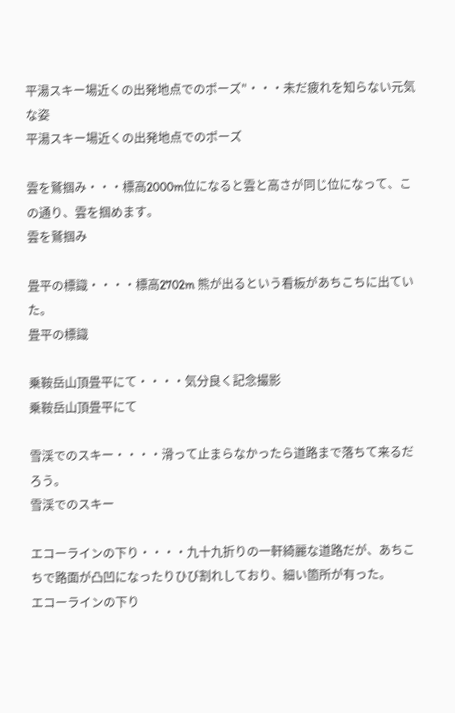平湯スキー場近くの出発地点でのポーズ"・・・未だ疲れを知らない元気な姿
平湯スキー場近くの出発地点でのポーズ

雲を鷲掴み・・・標高2000m位になると雲と高さが同じ位になって、この通り、雲を掴めます。
雲を鷲掴み

畳平の標識・・・・標高2702m 熊が出るという看板があちこちに出ていた。
畳平の標識

乗鞍岳山頂畳平にて・・・・気分良く記念撮影
乗鞍岳山頂畳平にて

雪渓でのスキー・・・・滑って止まらなかったら道路まで落ちて来るだろう。
雪渓でのスキー

エコーラインの下り・・・・九十九折りの一軒綺麗な道路だが、あちこちで路面が凸凹になったりひび割れしており、細い箇所が有った。
エコーラインの下り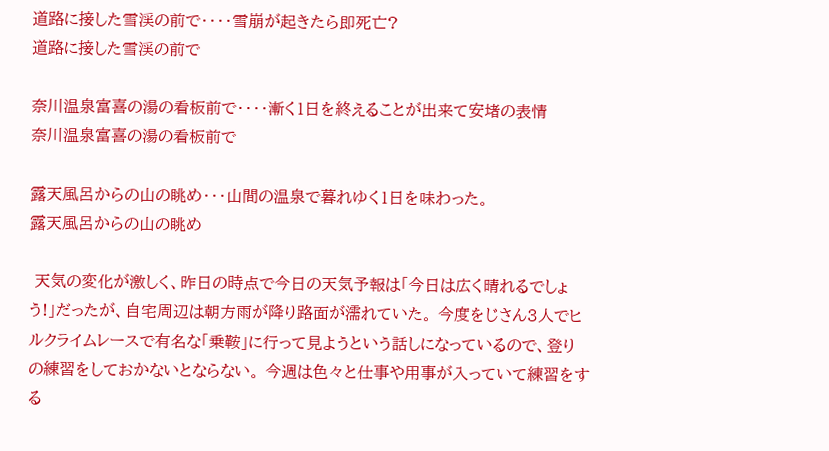道路に接した雪渓の前で・・・・雪崩が起きたら即死亡?
道路に接した雪渓の前で

奈川温泉富喜の湯の看板前で・・・・漸く1日を終えることが出来て安堵の表情
奈川温泉富喜の湯の看板前で

露天風呂からの山の眺め・・・山間の温泉で暮れゆく1日を味わった。
露天風呂からの山の眺め

 天気の変化が激しく、昨日の時点で今日の天気予報は「今日は広く晴れるでしょう!」だったが、自宅周辺は朝方雨が降り路面が濡れていた。 今度をじさん3人でヒルクライムレースで有名な「乗鞍」に行って見ようという話しになっているので、登りの練習をしておかないとならない。 今週は色々と仕事や用事が入っていて練習をする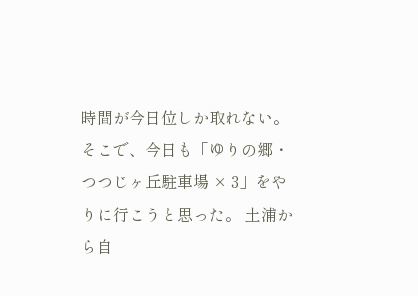時間が今日位しか取れない。 そこで、今日も「ゆりの郷・つつじヶ丘駐車場 × 3」をやりに行こうと思った。 土浦から自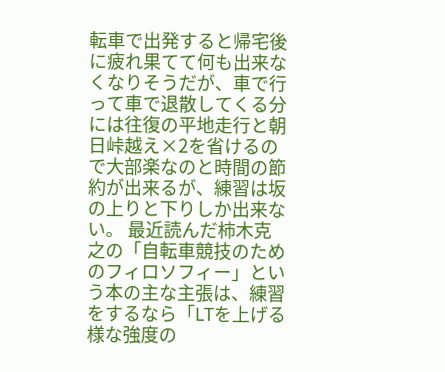転車で出発すると帰宅後に疲れ果てて何も出来なくなりそうだが、車で行って車で退散してくる分には往復の平地走行と朝日峠越え×2を省けるので大部楽なのと時間の節約が出来るが、練習は坂の上りと下りしか出来ない。 最近読んだ柿木克之の「自転車競技のためのフィロソフィー」という本の主な主張は、練習をするなら「LTを上げる様な強度の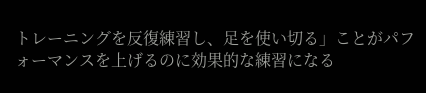トレーニングを反復練習し、足を使い切る」ことがパフォーマンスを上げるのに効果的な練習になる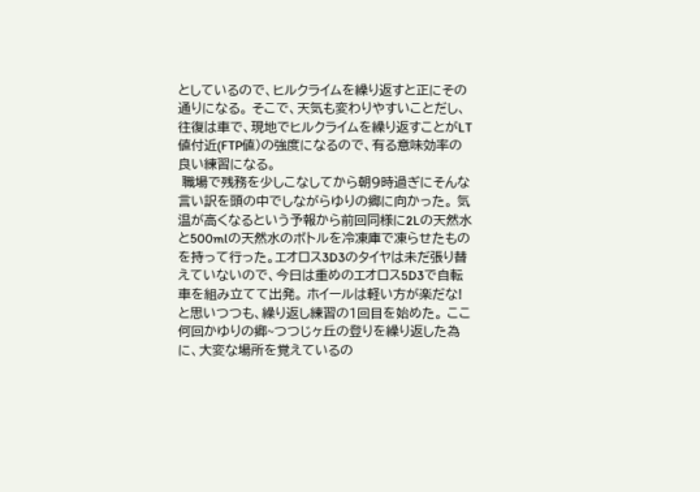としているので、ヒルクライムを繰り返すと正にその通りになる。 そこで、天気も変わりやすいことだし、往復は車で、現地でヒルクライムを繰り返すことがLT値付近(FTP値)の強度になるので、有る意味効率の良い練習になる。
 職場で残務を少しこなしてから朝9時過ぎにそんな言い訳を頭の中でしながらゆりの郷に向かった。 気温が高くなるという予報から前回同様に2Lの天然水と500mlの天然水のボトルを冷凍庫で凍らせたものを持って行った。エオロス3D3のタイヤは未だ張り替えていないので、今日は重めのエオロス5D3で自転車を組み立てて出発。 ホイールは軽い方が楽だな!と思いつつも、繰り返し練習の1回目を始めた。 ここ何回かゆりの郷~つつじヶ丘の登りを繰り返した為に、大変な場所を覚えているの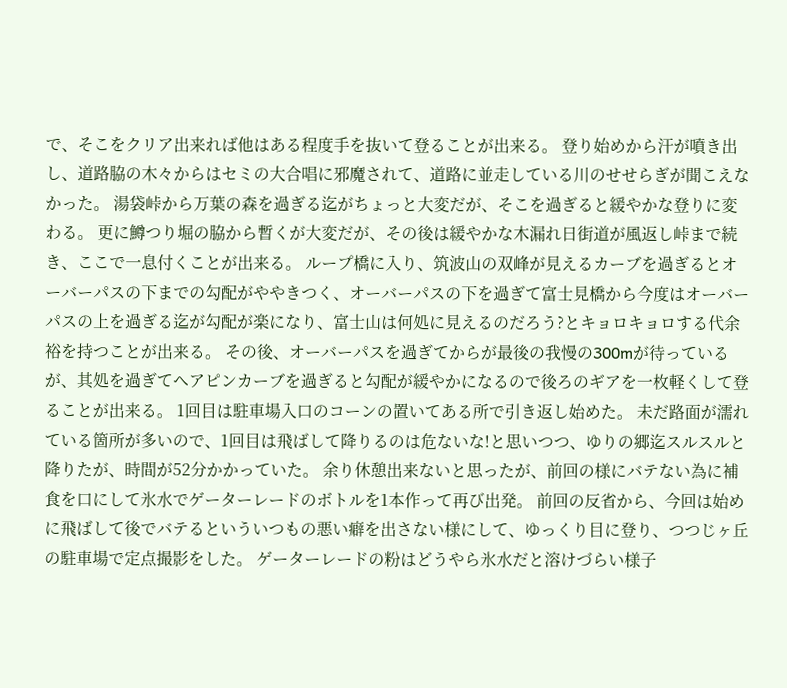で、そこをクリア出来れば他はある程度手を抜いて登ることが出来る。 登り始めから汗が噴き出し、道路脇の木々からはセミの大合唱に邪魔されて、道路に並走している川のせせらぎが聞こえなかった。 湯袋峠から万葉の森を過ぎる迄がちょっと大変だが、そこを過ぎると緩やかな登りに変わる。 更に鱒つり堀の脇から暫くが大変だが、その後は緩やかな木漏れ日街道が風返し峠まで続き、ここで一息付くことが出来る。 ループ橋に入り、筑波山の双峰が見えるカーブを過ぎるとオーバーパスの下までの勾配がややきつく、オーバーパスの下を過ぎて富士見橋から今度はオーバーパスの上を過ぎる迄が勾配が楽になり、富士山は何処に見えるのだろう?とキョロキョロする代余裕を持つことが出来る。 その後、オーバーパスを過ぎてからが最後の我慢の300mが待っているが、其処を過ぎてヘアピンカーブを過ぎると勾配が緩やかになるので後ろのギアを一枚軽くして登ることが出来る。 1回目は駐車場入口のコーンの置いてある所で引き返し始めた。 未だ路面が濡れている箇所が多いので、1回目は飛ばして降りるのは危ないな!と思いつつ、ゆりの郷迄スルスルと降りたが、時間が52分かかっていた。 余り休憩出来ないと思ったが、前回の様にバテない為に補食を口にして氷水でゲーターレードのボトルを1本作って再び出発。 前回の反省から、今回は始めに飛ばして後でバテるといういつもの悪い癖を出さない様にして、ゆっくり目に登り、つつじヶ丘の駐車場で定点撮影をした。 ゲーターレードの粉はどうやら氷水だと溶けづらい様子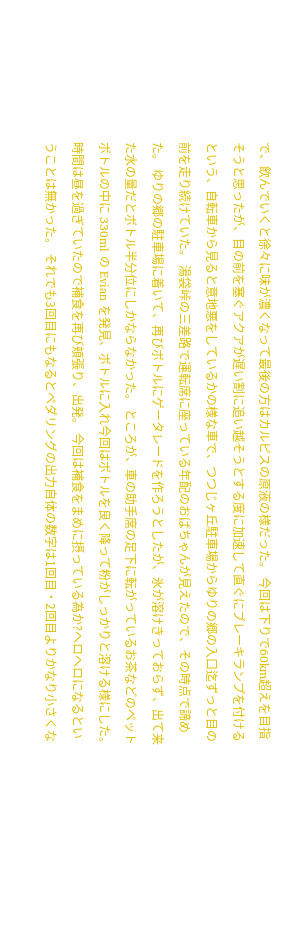で、飲んでいくと徐々に味が濃くなって最後の方はカルピスの原液の様だった。 今回は下りで60km超えを目指そうと思ったが、目の前を塞ぐアクアが遅い割に追い越そうとする度に加速して直ぐにブレーキランプを付けるという、自転車から見ると意地悪をしているかの様な車で、つつじヶ丘駐車場からゆりの郷の入口迄ずっと目の前を走り続けていた。 湯袋峠の三差路で運転席に座っている年配のおばちゃんが見えたので、その時点で諦めた。 ゆりの郷の駐車場に着いて、再びボトルにゲータレードを作ろうとしたが、氷が溶けきっておらず、出て来た水の量だとボトル半分位にしかならなかった。 ところが、車の助手席の足下に転がっているお茶などのペットボトルの中に 330ml の Evian を発見、ボトルに入れ今回はボトルを良く降って粉がしっかりと溶ける様にした。 時間は昼を過ぎていたので補食を再び頬張り、出発。 今回は補食をまめに摂っている為か?ヘロヘロになるということは無かった。 それでも3回目にもなるとペダリングの出力自体の数字は1回目・2回目よりかなり小さくな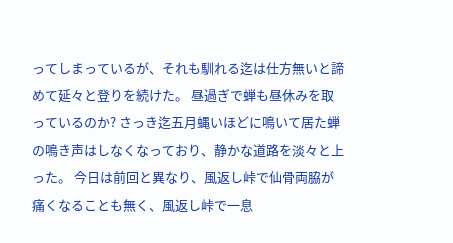ってしまっているが、それも馴れる迄は仕方無いと諦めて延々と登りを続けた。 昼過ぎで蝉も昼休みを取っているのか? さっき迄五月蝿いほどに鳴いて居た蝉の鳴き声はしなくなっており、静かな道路を淡々と上った。 今日は前回と異なり、風返し峠で仙骨両脇が痛くなることも無く、風返し峠で一息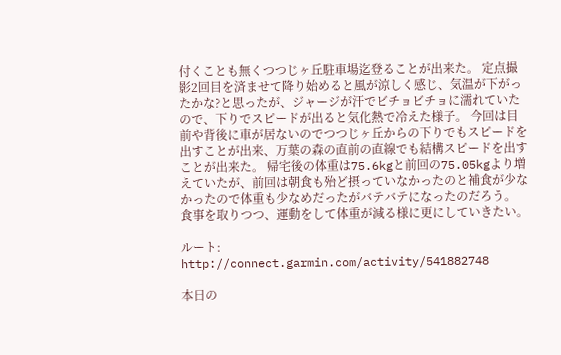付くことも無くつつじヶ丘駐車場迄登ることが出来た。 定点撮影2回目を済ませて降り始めると風が涼しく感じ、気温が下がったかな?と思ったが、ジャージが汗でビチョビチョに濡れていたので、下りでスピードが出ると気化熱で冷えた様子。 今回は目前や背後に車が居ないのでつつじヶ丘からの下りでもスピードを出すことが出来、万葉の森の直前の直線でも結構スピードを出すことが出来た。 帰宅後の体重は75.6kgと前回の75.05kgより増えていたが、前回は朝食も殆ど摂っていなかったのと補食が少なかったので体重も少なめだったがバテバテになったのだろう。 食事を取りつつ、運動をして体重が減る様に更にしていきたい。

ルート: http://connect.garmin.com/activity/541882748

本日の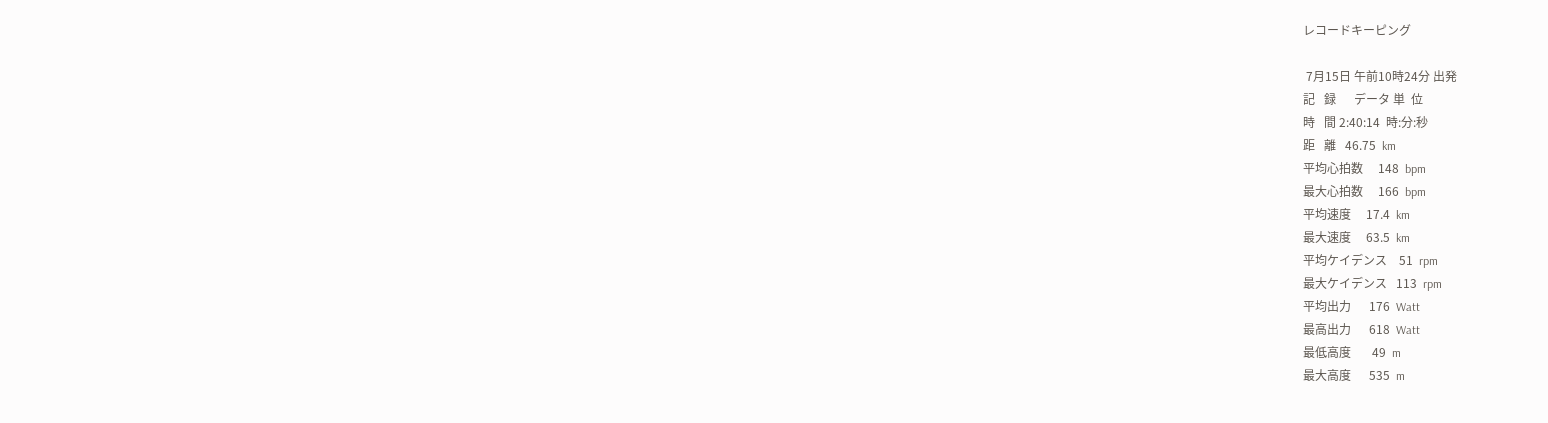レコードキーピング

 7月15日 午前10時24分 出発
記   録      データ 単  位
時   間 2:40:14  時:分:秒
距   離   46.75  km
平均心拍数     148  bpm
最大心拍数     166  bpm
平均速度     17.4  km
最大速度     63.5  km
平均ケイデンス    51  rpm
最大ケイデンス   113  rpm
平均出力      176  Watt
最高出力      618  Watt
最低高度       49  m
最大高度      535  m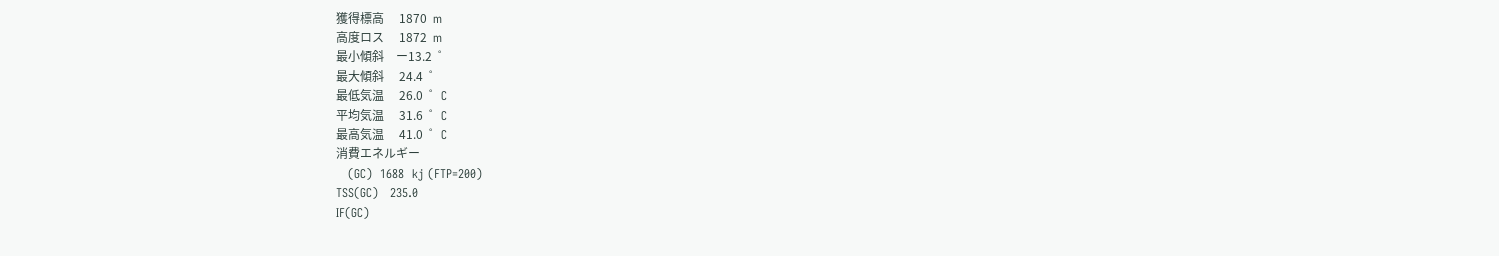獲得標高     1870  m
高度ロス     1872  m
最小傾斜    ー13.2  ゜
最大傾斜     24.4  ゜
最低気温     26.0  ゜C
平均気温     31.6  ゜C
最高気温     41.0  ゜C
消費エネルギー
   (GC)  1688  kj (FTP=200)
TSS(GC)   235.0
IF(GC)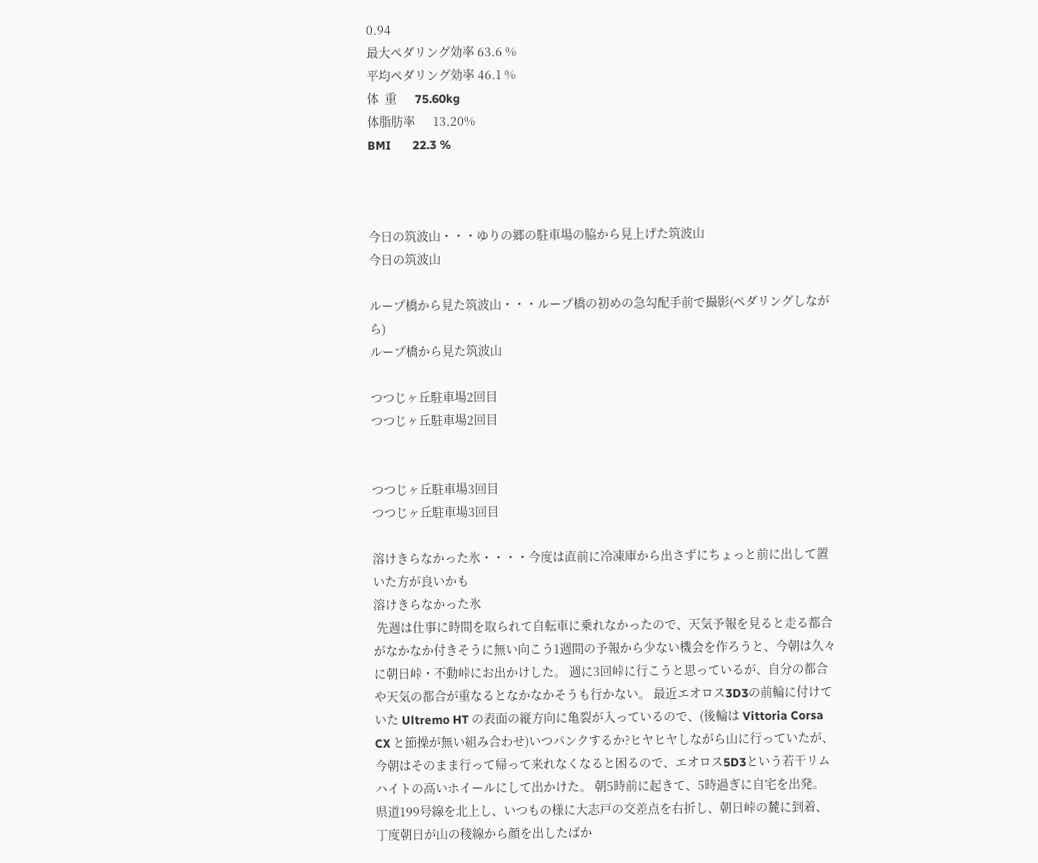0.94
最大ペダリング効率 63.6 %
平均ペダリング効率 46.1 %
体  重      75.60kg
体脂肪率      13.20%
BMI       22.3 %



今日の筑波山・・・ゆりの郷の駐車場の脇から見上げた筑波山
今日の筑波山

ループ橋から見た筑波山・・・ループ橋の初めの急勾配手前で撮影(ペダリングしながら)
ループ橋から見た筑波山

つつじヶ丘駐車場2回目
つつじヶ丘駐車場2回目


つつじヶ丘駐車場3回目
つつじヶ丘駐車場3回目

溶けきらなかった氷・・・・今度は直前に冷凍庫から出さずにちょっと前に出して置いた方が良いかも
溶けきらなかった氷
 先週は仕事に時間を取られて自転車に乗れなかったので、天気予報を見ると走る都合がなかなか付きそうに無い向こう1週間の予報から少ない機会を作ろうと、今朝は久々に朝日峠・不動峠にお出かけした。 週に3回峠に行こうと思っているが、自分の都合や天気の都合が重なるとなかなかそうも行かない。 最近エオロス3D3の前輪に付けていた Ultremo HT の表面の縦方向に亀裂が入っているので、(後輪は Vittoria Corsa CX と節操が無い組み合わせ)いつパンクするか?ヒヤヒヤしながら山に行っていたが、今朝はそのまま行って帰って来れなくなると困るので、エオロス5D3という若干リムハイトの高いホイールにして出かけた。 朝5時前に起きて、5時過ぎに自宅を出発。 県道199号線を北上し、いつもの様に大志戸の交差点を右折し、朝日峠の麓に到着、丁度朝日が山の稜線から顔を出したばか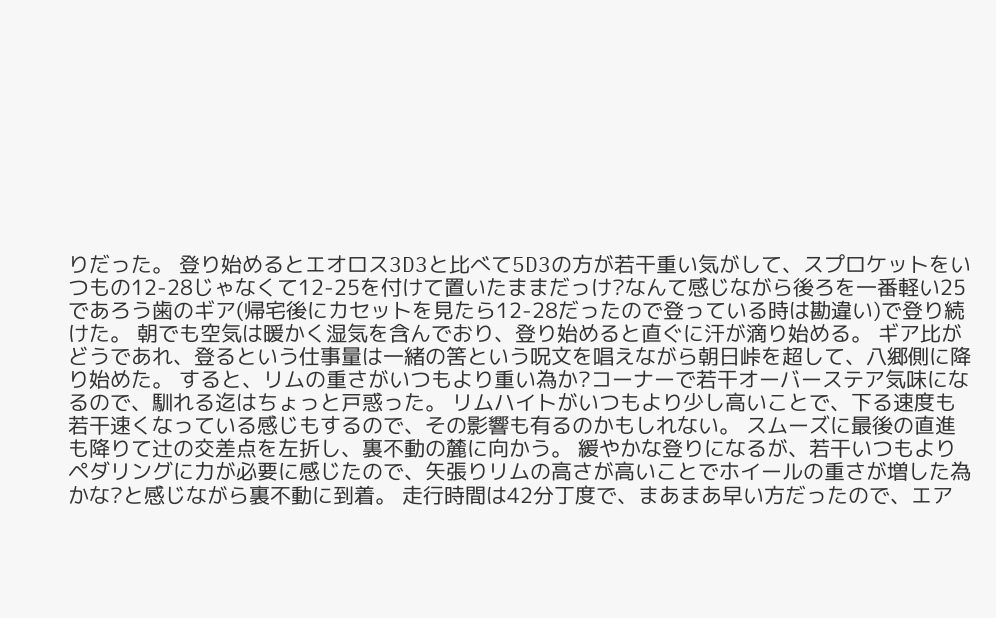りだった。 登り始めるとエオロス3D3と比べて5D3の方が若干重い気がして、スプロケットをいつもの12-28じゃなくて12-25を付けて置いたままだっけ?なんて感じながら後ろを一番軽い25であろう歯のギア(帰宅後にカセットを見たら12-28だったので登っている時は勘違い)で登り続けた。 朝でも空気は暖かく湿気を含んでおり、登り始めると直ぐに汗が滴り始める。 ギア比がどうであれ、登るという仕事量は一緒の筈という呪文を唱えながら朝日峠を超して、八郷側に降り始めた。 すると、リムの重さがいつもより重い為か?コーナーで若干オーバーステア気味になるので、馴れる迄はちょっと戸惑った。 リムハイトがいつもより少し高いことで、下る速度も若干速くなっている感じもするので、その影響も有るのかもしれない。 スムーズに最後の直進も降りて辻の交差点を左折し、裏不動の麓に向かう。 緩やかな登りになるが、若干いつもよりペダリングに力が必要に感じたので、矢張りリムの高さが高いことでホイールの重さが増した為かな?と感じながら裏不動に到着。 走行時間は42分丁度で、まあまあ早い方だったので、エア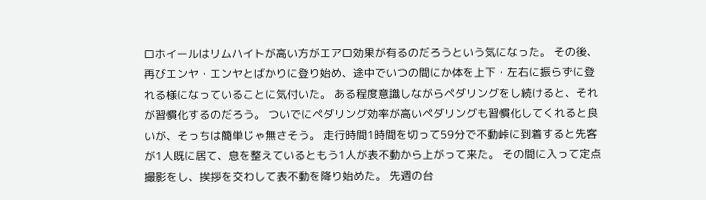ロホイールはリムハイトが高い方がエアロ効果が有るのだろうという気になった。 その後、再びエンヤ・エンヤとばかりに登り始め、途中でいつの間にか体を上下・左右に振らずに登れる様になっていることに気付いた。 ある程度意識しながらペダリングをし続けると、それが習慣化するのだろう。 ついでにペダリング効率が高いペダリングも習慣化してくれると良いが、そっちは簡単じゃ無さそう。 走行時間1時間を切って59分で不動峠に到着すると先客が1人既に居て、息を整えているともう1人が表不動から上がって来た。 その間に入って定点撮影をし、挨拶を交わして表不動を降り始めた。 先週の台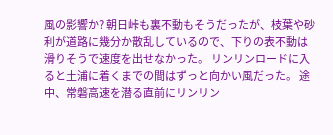風の影響か? 朝日峠も裏不動もそうだったが、枝葉や砂利が道路に幾分か散乱しているので、下りの表不動は滑りそうで速度を出せなかった。 リンリンロードに入ると土浦に着くまでの間はずっと向かい風だった。 途中、常磐高速を潜る直前にリンリン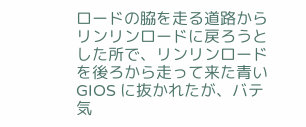ロードの脇を走る道路からリンリンロードに戻ろうとした所で、リンリンロードを後ろから走って来た青い GIOS に抜かれたが、バテ気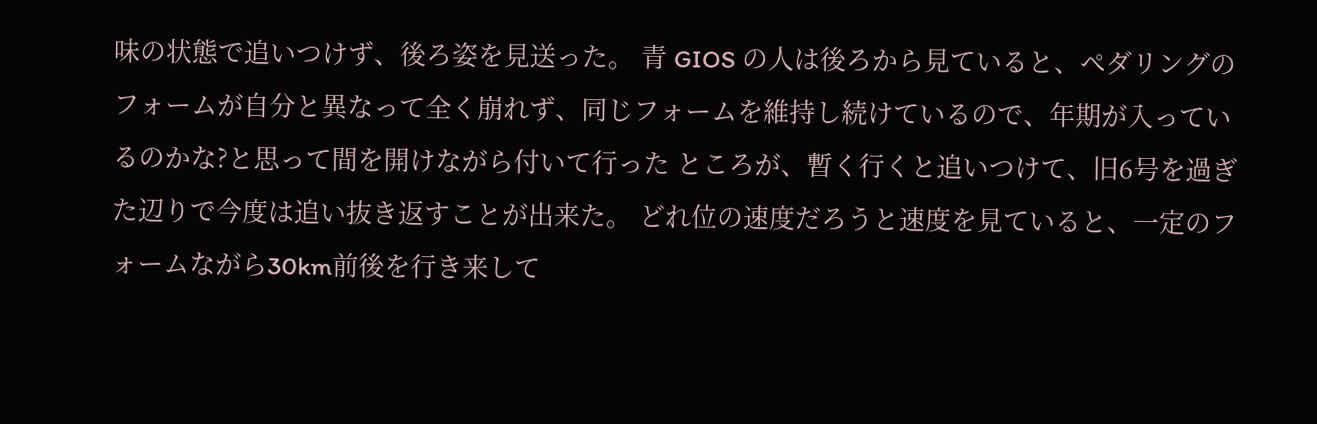味の状態で追いつけず、後ろ姿を見送った。 青 GIOS の人は後ろから見ていると、ペダリングのフォームが自分と異なって全く崩れず、同じフォームを維持し続けているので、年期が入っているのかな?と思って間を開けながら付いて行った ところが、暫く行くと追いつけて、旧6号を過ぎた辺りで今度は追い抜き返すことが出来た。 どれ位の速度だろうと速度を見ていると、一定のフォームながら30km前後を行き来して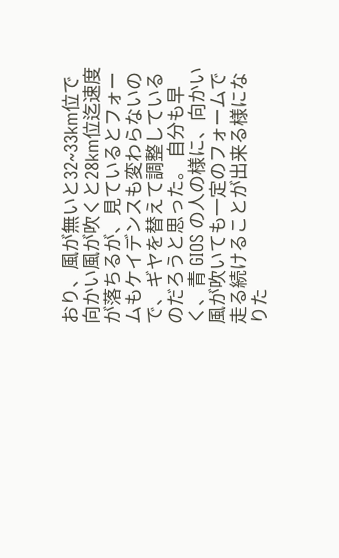おり、風が無いと32~33km位で向かい風が吹くと28km位迄速度が落ちるが、見ているとフォームもケイデンスも変わらないので、ギヤを替えて調整しているのだろうと思った。 自分も早く、青 GIOS の人の様に、向かい風が吹いても一定のフォームで走る続けることが出来る様になりた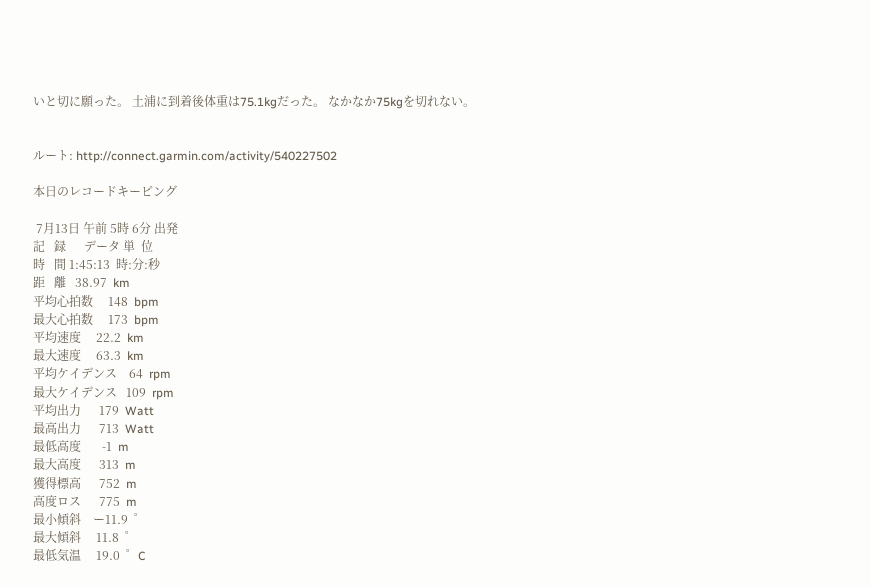いと切に願った。 土浦に到着後体重は75.1kgだった。 なかなか75kgを切れない。


ルート: http://connect.garmin.com/activity/540227502

本日のレコードキーピング

 7月13日 午前 5時 6分 出発
記   録      データ 単  位
時   間 1:45:13  時:分:秒
距   離   38.97  km
平均心拍数     148  bpm
最大心拍数     173  bpm
平均速度     22.2  km
最大速度     63.3  km
平均ケイデンス    64  rpm
最大ケイデンス   109  rpm
平均出力      179  Watt
最高出力      713  Watt
最低高度       -1  m
最大高度      313  m
獲得標高      752  m
高度ロス      775  m
最小傾斜    ー11.9  ゜
最大傾斜     11.8  ゜
最低気温     19.0  ゜C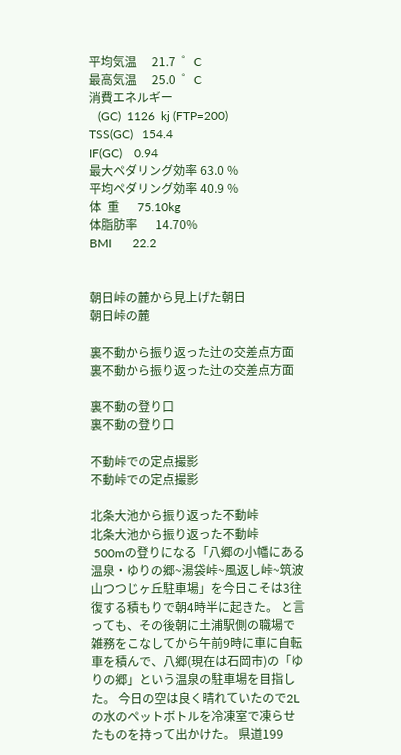平均気温     21.7  ゜C
最高気温     25.0  ゜C
消費エネルギー
   (GC)  1126  kj (FTP=200)
TSS(GC)   154.4
IF(GC)    0.94
最大ペダリング効率 63.0 %
平均ペダリング効率 40.9 %
体  重      75.10kg
体脂肪率      14.70%
BMI       22.2


朝日峠の麓から見上げた朝日
朝日峠の麓

裏不動から振り返った辻の交差点方面
裏不動から振り返った辻の交差点方面

裏不動の登り口
裏不動の登り口

不動峠での定点撮影
不動峠での定点撮影

北条大池から振り返った不動峠
北条大池から振り返った不動峠
 500mの登りになる「八郷の小幡にある温泉・ゆりの郷~湯袋峠~風返し峠~筑波山つつじヶ丘駐車場」を今日こそは3往復する積もりで朝4時半に起きた。 と言っても、その後朝に土浦駅側の職場で雑務をこなしてから午前9時に車に自転車を積んで、八郷(現在は石岡市)の「ゆりの郷」という温泉の駐車場を目指した。 今日の空は良く晴れていたので2Lの水のペットボトルを冷凍室で凍らせたものを持って出かけた。 県道199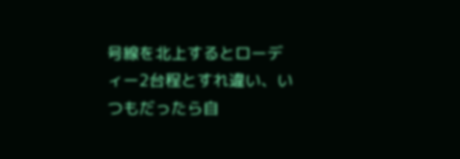号線を北上するとローディー2台程とすれ違い、いつもだったら自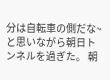分は自転車の側だな~と思いながら朝日トンネルを過ぎた。 朝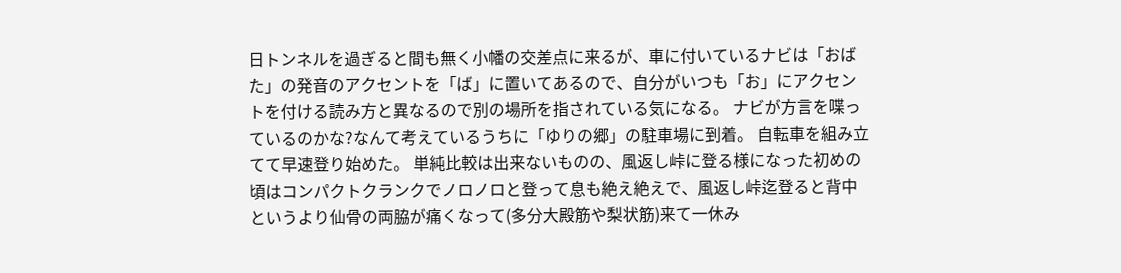日トンネルを過ぎると間も無く小幡の交差点に来るが、車に付いているナビは「おばた」の発音のアクセントを「ば」に置いてあるので、自分がいつも「お」にアクセントを付ける読み方と異なるので別の場所を指されている気になる。 ナビが方言を喋っているのかな?なんて考えているうちに「ゆりの郷」の駐車場に到着。 自転車を組み立てて早速登り始めた。 単純比較は出来ないものの、風返し峠に登る様になった初めの頃はコンパクトクランクでノロノロと登って息も絶え絶えで、風返し峠迄登ると背中というより仙骨の両脇が痛くなって(多分大殿筋や梨状筋)来て一休み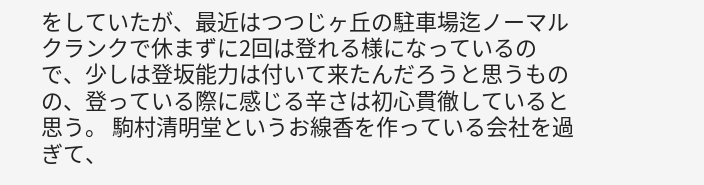をしていたが、最近はつつじヶ丘の駐車場迄ノーマルクランクで休まずに2回は登れる様になっているので、少しは登坂能力は付いて来たんだろうと思うものの、登っている際に感じる辛さは初心貫徹していると思う。 駒村清明堂というお線香を作っている会社を過ぎて、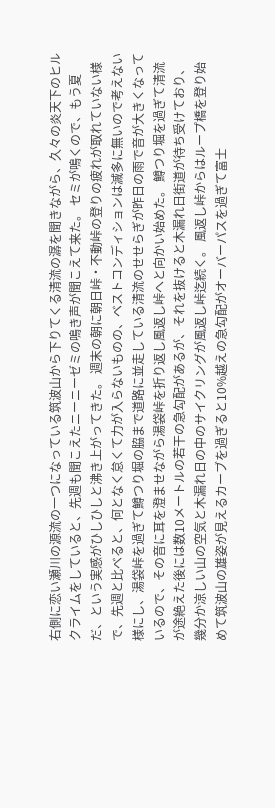右側に恋い瀬川の源流の一つになっている筑波山から下りてくる清流の潺を聞きながら、久々の炎天下のヒルクライムをしていると、先週も聞こえたニーニーゼミの鳴き声が聞こえて来た。 セミが鳴くので、もう夏だ、という実感がひしひしと沸き上がってきた。 週末の朝に朝日峠・不動峠の登りの疲れが取れていない様で、先週と比べると、何となく怠くて力が入らないものの、ベストコンディションは滅多に無いので考えない様にし、湯袋峠を過ぎて鱒つり堀の脇まで道路に並走している清流のせせらぎが昨日の雨で音が大きくなっているので、その音に耳を澄ませながら湯袋峠を折り返し風返し峠へと向かい始めた。 鱒つり堀を過ぎて清流が途絶えた後には数10メートルの若干の急勾配があるが、それを抜けると木漏れ日街道が待ち受けており、幾分か涼しい山の空気と木漏れ日の中のサイクリングが風返し峠迄続く。 風返し峠からはループ橋を登り始めて筑波山の雄姿が見えるカーブを過ぎると10%越えの急勾配がオーバーパスを過ぎて富士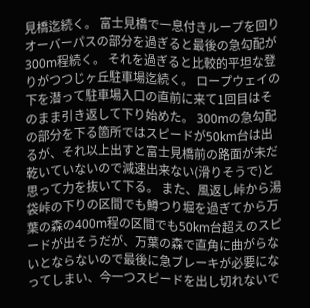見橋迄続く。 富士見橋で一息付きループを回りオーバーパスの部分を過ぎると最後の急勾配が300m程続く。 それを過ぎると比較的平坦な登りがつつじヶ丘駐車場迄続く。 ロープウェイの下を潜って駐車場入口の直前に来て1回目はそのまま引き返して下り始めた。 300mの急勾配の部分を下る箇所ではスピードが50km台は出るが、それ以上出すと富士見橋前の路面が未だ乾いていないので減速出来ない(滑りそうで)と思って力を抜いて下る。 また、風返し峠から湯袋峠の下りの区間でも鱒つり堀を過ぎてから万葉の森の400m程の区間でも50km台超えのスピードが出そうだが、万葉の森で直角に曲がらないとならないので最後に急ブレーキが必要になってしまい、今一つスピードを出し切れないで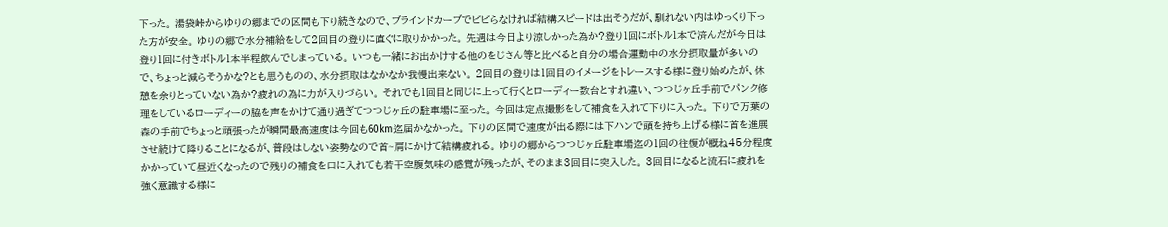下った。 湯袋峠からゆりの郷までの区間も下り続きなので、ブラインドカーブでビビらなければ結構スピードは出そうだが、馴れない内はゆっくり下った方が安全。 ゆりの郷で水分補給をして2回目の登りに直ぐに取りかかった。 先週は今日より涼しかった為か?登り1回にボトル1本で済んだが今日は登り1回に付きボトル1本半程飲んでしまっている。 いつも一緒にお出かけする他のをじさん等と比べると自分の場合運動中の水分摂取量が多いので、ちょっと減らそうかな?とも思うものの、水分摂取はなかなか我慢出来ない。 2回目の登りは1回目のイメージをトレースする様に登り始めたが、休憩を余りとっていない為か?疲れの為に力が入りづらい。 それでも1回目と同じに上って行くとローディー数台とすれ違い、つつじヶ丘手前でパンク修理をしているローディーの脇を声をかけて通り過ぎてつつじヶ丘の駐車場に至った。 今回は定点撮影をして補食を入れて下りに入った。 下りで万葉の森の手前でちょっと頑張ったが瞬間最高速度は今回も60km迄届かなかった。 下りの区間で速度が出る際には下ハンで頭を持ち上げる様に首を進展させ続けて降りることになるが、普段はしない姿勢なので首~肩にかけて結構疲れる。 ゆりの郷からつつじヶ丘駐車場迄の1回の往復が概ね45分程度かかっていて昼近くなったので残りの補食を口に入れても若干空腹気味の感覚が残ったが、そのまま3回目に突入した。 3回目になると流石に疲れを強く意識する様に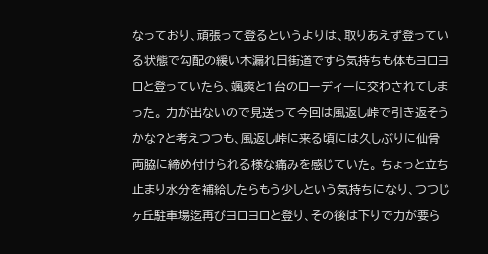なっており、頑張って登るというよりは、取りあえず登っている状態で勾配の緩い木漏れ日街道ですら気持ちも体もヨロヨロと登っていたら、颯爽と1台のローディーに交わされてしまった。 力が出ないので見送って今回は風返し峠で引き返そうかな?と考えつつも、風返し峠に来る頃には久しぶりに仙骨両脇に締め付けられる様な痛みを感じていた。 ちょっと立ち止まり水分を補給したらもう少しという気持ちになり、つつじヶ丘駐車場迄再びヨロヨロと登り、その後は下りで力が要ら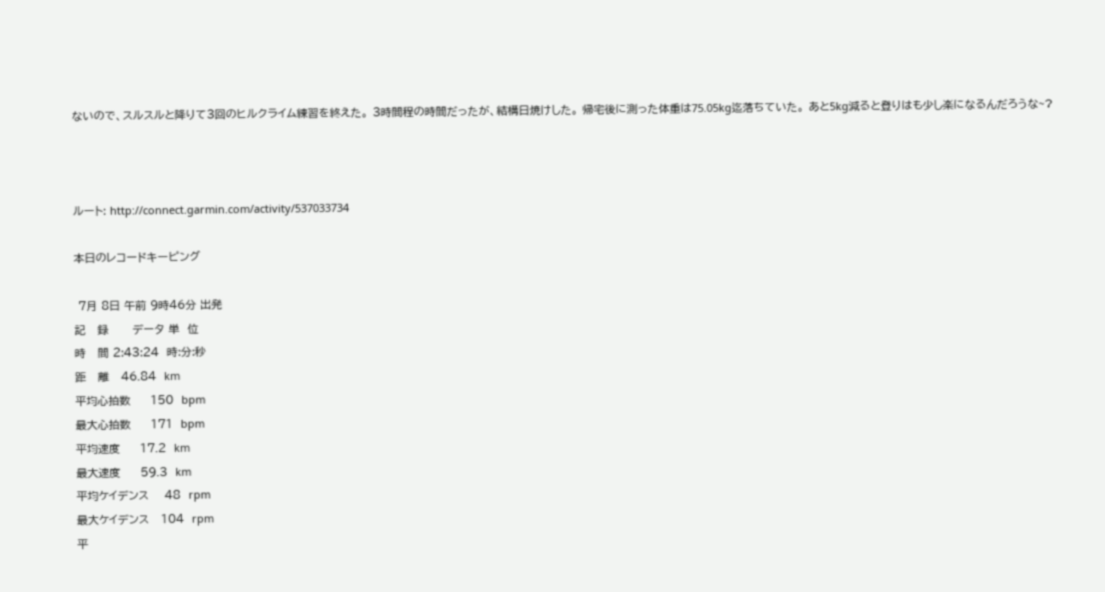ないので、スルスルと降りて3回のヒルクライム練習を終えた。 3時間程の時間だったが、結構日焼けした。 帰宅後に測った体重は75.05kg迄落ちていた。 あと5kg減ると登りはも少し楽になるんだろうな~?



ルート: http://connect.garmin.com/activity/537033734

本日のレコードキーピング

 7月 8日 午前 9時46分 出発
記   録      データ 単  位
時   間 2:43:24  時:分:秒
距   離   46.84  km
平均心拍数     150  bpm
最大心拍数     171  bpm
平均速度     17.2  km
最大速度     59.3  km
平均ケイデンス    48  rpm
最大ケイデンス   104  rpm
平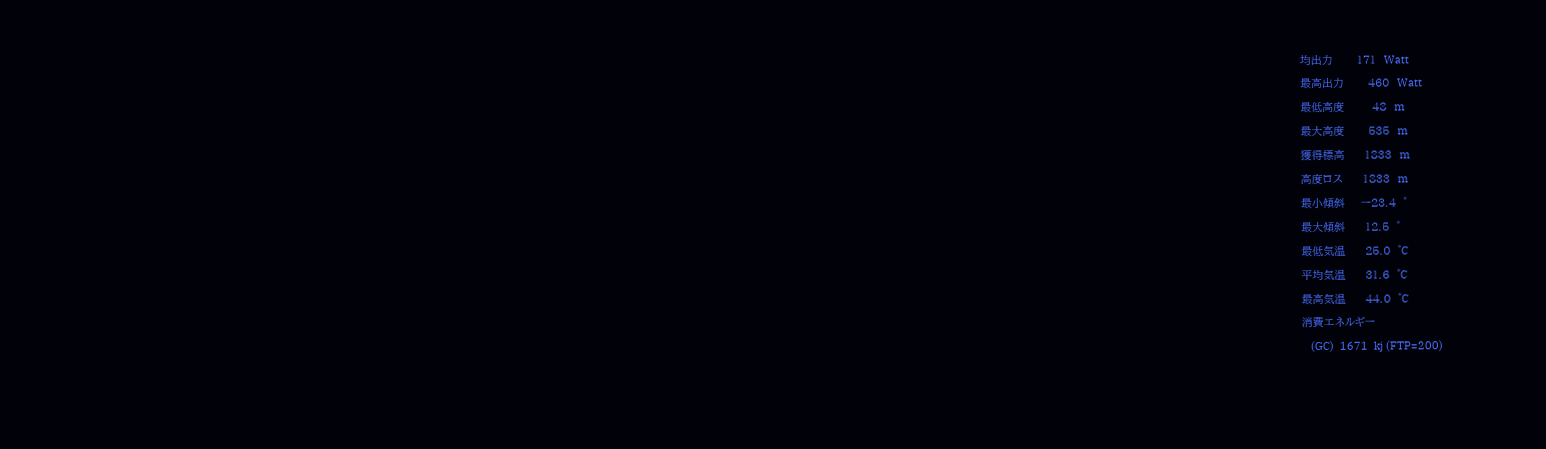均出力      171  Watt
最高出力      460  Watt
最低高度       48  m
最大高度      535  m
獲得標高     1833  m
高度ロス     1833  m
最小傾斜    ー23.4  ゜
最大傾斜     12.5  ゜
最低気温     25.0  ゜C
平均気温     31.6  ゜C
最高気温     44.0  ゜C
消費エネルギー
   (GC)  1671  kj (FTP=200)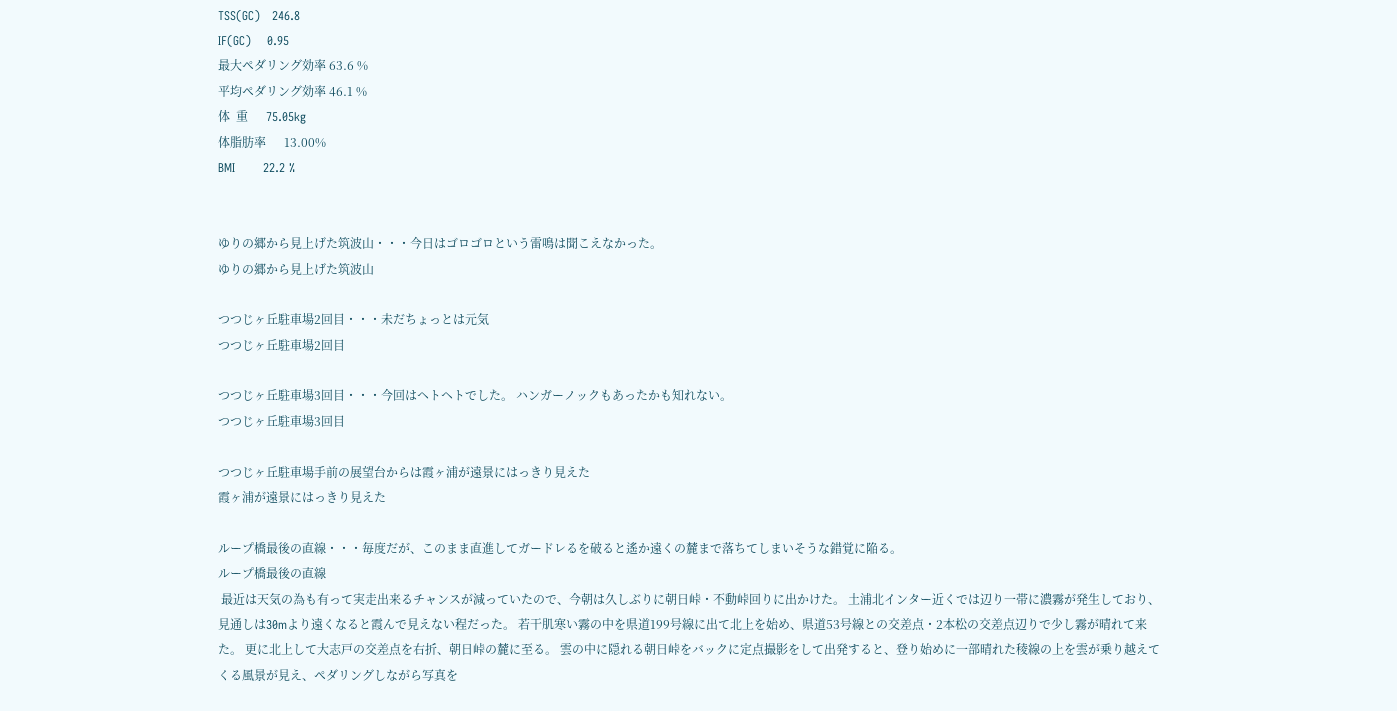TSS(GC)   246.8
IF(GC)    0.95
最大ペダリング効率 63.6 %
平均ペダリング効率 46.1 %
体  重      75.05kg
体脂肪率      13.00%
BMI       22.2 %


ゆりの郷から見上げた筑波山・・・今日はゴロゴロという雷鳴は聞こえなかった。
ゆりの郷から見上げた筑波山

つつじヶ丘駐車場2回目・・・未だちょっとは元気
つつじヶ丘駐車場2回目

つつじヶ丘駐車場3回目・・・今回はヘトヘトでした。 ハンガーノックもあったかも知れない。
つつじヶ丘駐車場3回目

つつじヶ丘駐車場手前の展望台からは霞ヶ浦が遠景にはっきり見えた
霞ヶ浦が遠景にはっきり見えた

ループ橋最後の直線・・・毎度だが、このまま直進してガードレるを破ると遙か遠くの麓まで落ちてしまいそうな錯覚に陥る。
ループ橋最後の直線
 最近は天気の為も有って実走出来るチャンスが減っていたので、今朝は久しぶりに朝日峠・不動峠回りに出かけた。 土浦北インター近くでは辺り一帯に濃霧が発生しており、見通しは30mより遠くなると霞んで見えない程だった。 若干肌寒い霧の中を県道199号線に出て北上を始め、県道53号線との交差点・2本松の交差点辺りで少し霧が晴れて来た。 更に北上して大志戸の交差点を右折、朝日峠の麓に至る。 雲の中に隠れる朝日峠をバックに定点撮影をして出発すると、登り始めに一部晴れた稜線の上を雲が乗り越えてくる風景が見え、ペダリングしながら写真を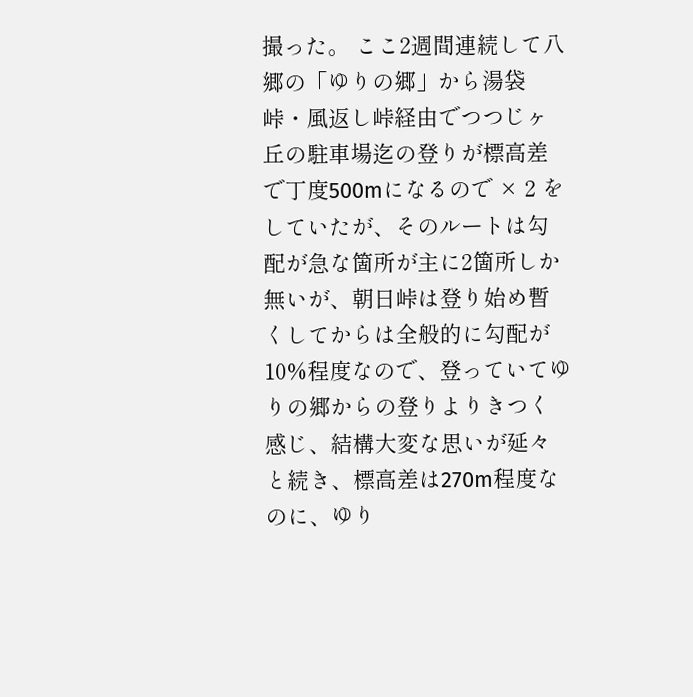撮った。 ここ2週間連続して八郷の「ゆりの郷」から湯袋峠・風返し峠経由でつつじヶ丘の駐車場迄の登りが標高差で丁度500mになるので × 2 をしていたが、そのルートは勾配が急な箇所が主に2箇所しか無いが、朝日峠は登り始め暫くしてからは全般的に勾配が10%程度なので、登っていてゆりの郷からの登りよりきつく感じ、結構大変な思いが延々と続き、標高差は270m程度なのに、ゆり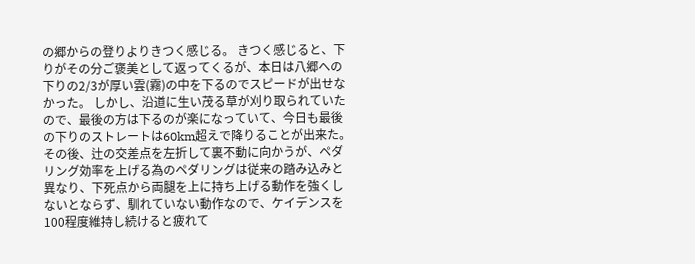の郷からの登りよりきつく感じる。 きつく感じると、下りがその分ご褒美として返ってくるが、本日は八郷への下りの2/3が厚い雲(霧)の中を下るのでスピードが出せなかった。 しかし、沿道に生い茂る草が刈り取られていたので、最後の方は下るのが楽になっていて、今日も最後の下りのストレートは60km超えで降りることが出来た。 その後、辻の交差点を左折して裏不動に向かうが、ペダリング効率を上げる為のペダリングは従来の踏み込みと異なり、下死点から両腿を上に持ち上げる動作を強くしないとならず、馴れていない動作なので、ケイデンスを100程度維持し続けると疲れて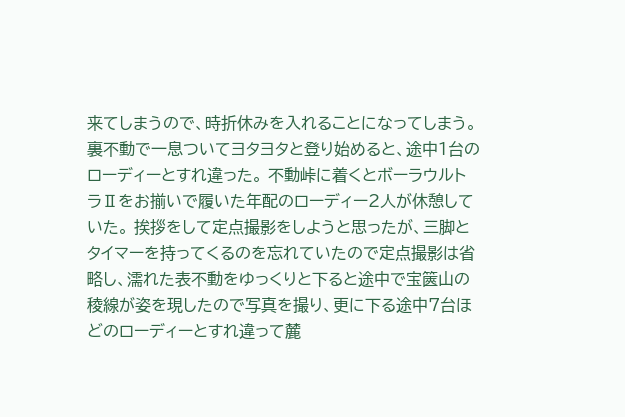来てしまうので、時折休みを入れることになってしまう。 裏不動で一息ついてヨタヨタと登り始めると、途中1台のローディーとすれ違った。 不動峠に着くとボーラウルトラⅡをお揃いで履いた年配のローディー2人が休憩していた。 挨拶をして定点撮影をしようと思ったが、三脚とタイマーを持ってくるのを忘れていたので定点撮影は省略し、濡れた表不動をゆっくりと下ると途中で宝篋山の稜線が姿を現したので写真を撮り、更に下る途中7台ほどのローディーとすれ違って麓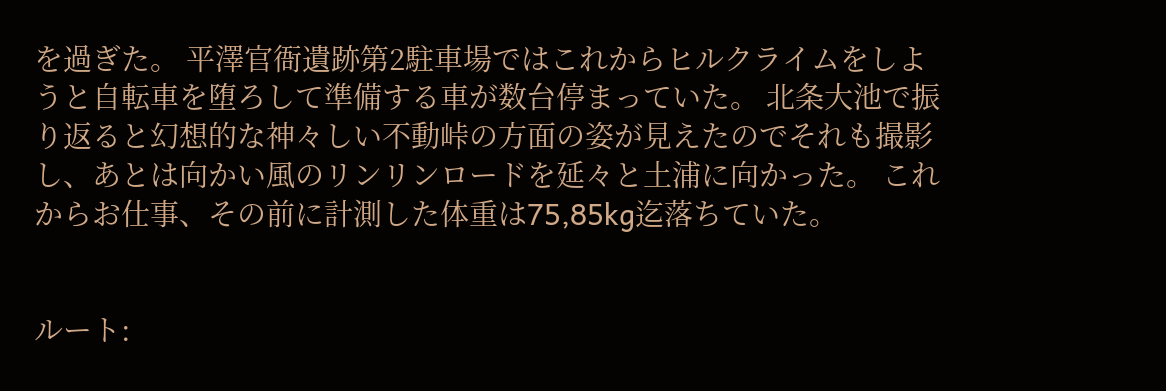を過ぎた。 平澤官衙遺跡第2駐車場ではこれからヒルクライムをしようと自転車を堕ろして準備する車が数台停まっていた。 北条大池で振り返ると幻想的な神々しい不動峠の方面の姿が見えたのでそれも撮影し、あとは向かい風のリンリンロードを延々と土浦に向かった。 これからお仕事、その前に計測した体重は75,85kg迄落ちていた。


ルート: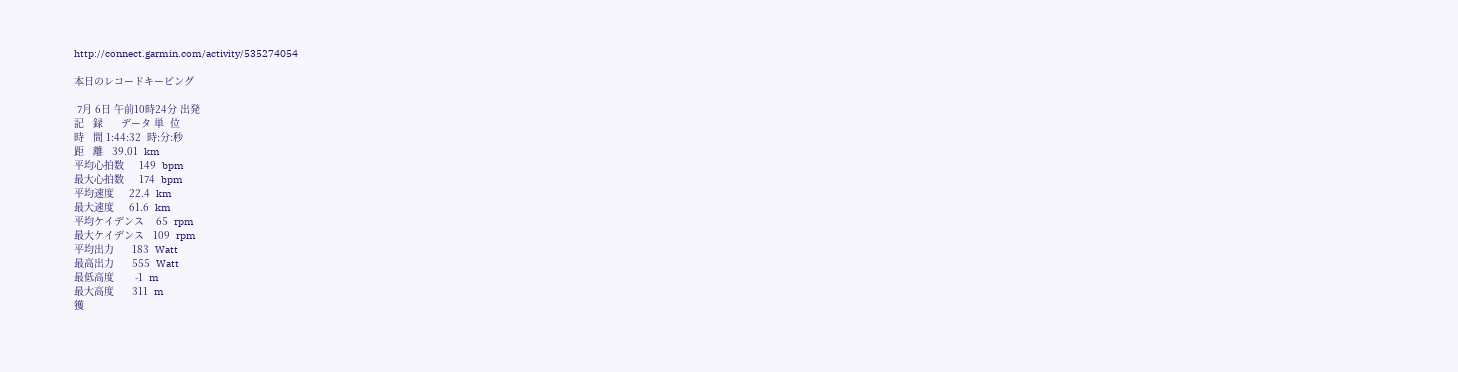http://connect.garmin.com/activity/535274054

本日のレコードキーピング

 7月 6日 午前10時24分 出発
記   録      データ 単  位
時   間 1:44:32  時:分:秒
距   離   39.01  km
平均心拍数     149  bpm
最大心拍数     174  bpm
平均速度     22.4  km
最大速度     61.6  km
平均ケイデンス    65  rpm
最大ケイデンス   109  rpm
平均出力      183  Watt
最高出力      555  Watt
最低高度       -1  m
最大高度      311  m
獲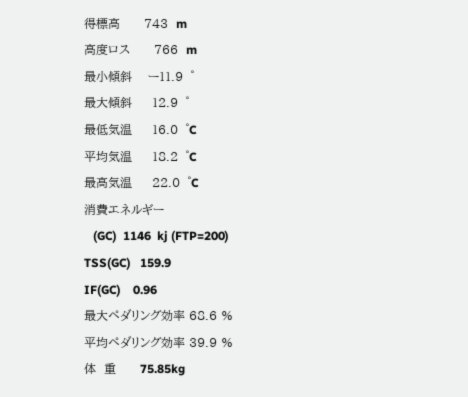得標高      743  m
高度ロス      766  m
最小傾斜    ー11.9  ゜
最大傾斜     12.9  ゜
最低気温     16.0  ゜C
平均気温     18.2  ゜C
最高気温     22.0  ゜C
消費エネルギー
   (GC)  1146  kj (FTP=200)
TSS(GC)   159.9
IF(GC)    0.96
最大ペダリング効率 68.6 %
平均ペダリング効率 39.9 %
体  重      75.85kg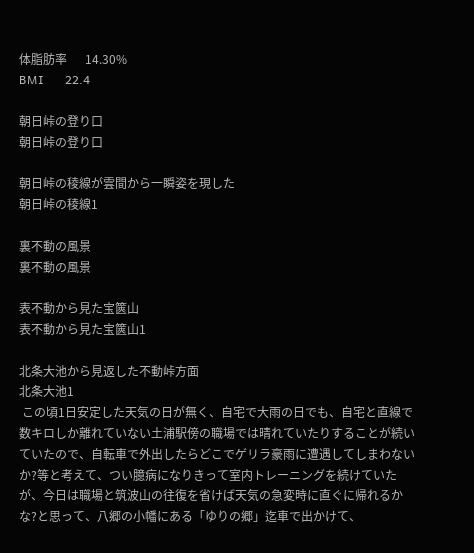体脂肪率      14.30%
BMI       22.4

朝日峠の登り口
朝日峠の登り口

朝日峠の稜線が雲間から一瞬姿を現した
朝日峠の稜線1

裏不動の風景
裏不動の風景

表不動から見た宝篋山
表不動から見た宝篋山1

北条大池から見返した不動峠方面
北条大池1
 この頃1日安定した天気の日が無く、自宅で大雨の日でも、自宅と直線で数キロしか離れていない土浦駅傍の職場では晴れていたりすることが続いていたので、自転車で外出したらどこでゲリラ豪雨に遭遇してしまわないか?等と考えて、つい臆病になりきって室内トレーニングを続けていたが、今日は職場と筑波山の往復を省けば天気の急変時に直ぐに帰れるかな?と思って、八郷の小幡にある「ゆりの郷」迄車で出かけて、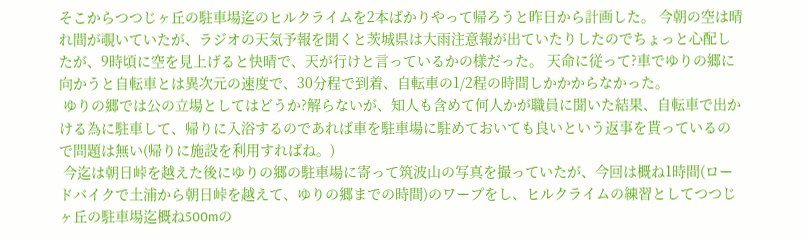そこからつつじヶ丘の駐車場迄のヒルクライムを2本ばかりやって帰ろうと昨日から計画した。 今朝の空は晴れ間が覗いていたが、ラジオの天気予報を聞くと茨城県は大雨注意報が出ていたりしたのでちょっと心配したが、9時頃に空を見上げると快晴で、天が行けと言っているかの様だった。 天命に従って?車でゆりの郷に向かうと自転車とは異次元の速度で、30分程で到着、自転車の1/2程の時間しかかからなかった。
 ゆりの郷では公の立場としてはどうか?解らないが、知人も含めて何人かが職員に聞いた結果、自転車で出かける為に駐車して、帰りに入浴するのであれば車を駐車場に駐めておいても良いという返事を貰っているので問題は無い(帰りに施設を利用すればね。)
 今迄は朝日峠を越えた後にゆりの郷の駐車場に寄って筑波山の写真を撮っていたが、今回は概ね1時間(ロードバイクで土浦から朝日峠を越えて、ゆりの郷までの時間)のワープをし、ヒルクライムの練習としてつつじヶ丘の駐車場迄概ね500mの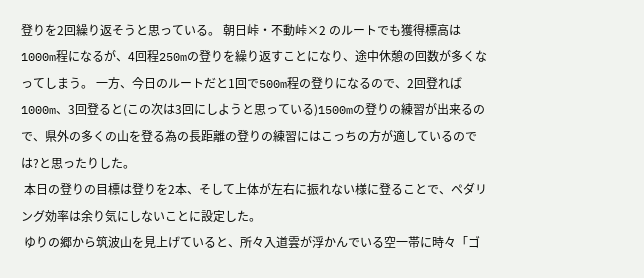登りを2回繰り返そうと思っている。 朝日峠・不動峠×2 のルートでも獲得標高は1000m程になるが、4回程250mの登りを繰り返すことになり、途中休憩の回数が多くなってしまう。 一方、今日のルートだと1回で500m程の登りになるので、2回登れば1000m、3回登ると(この次は3回にしようと思っている)1500mの登りの練習が出来るので、県外の多くの山を登る為の長距離の登りの練習にはこっちの方が適しているのでは?と思ったりした。
 本日の登りの目標は登りを2本、そして上体が左右に振れない様に登ることで、ペダリング効率は余り気にしないことに設定した。
 ゆりの郷から筑波山を見上げていると、所々入道雲が浮かんでいる空一帯に時々「ゴ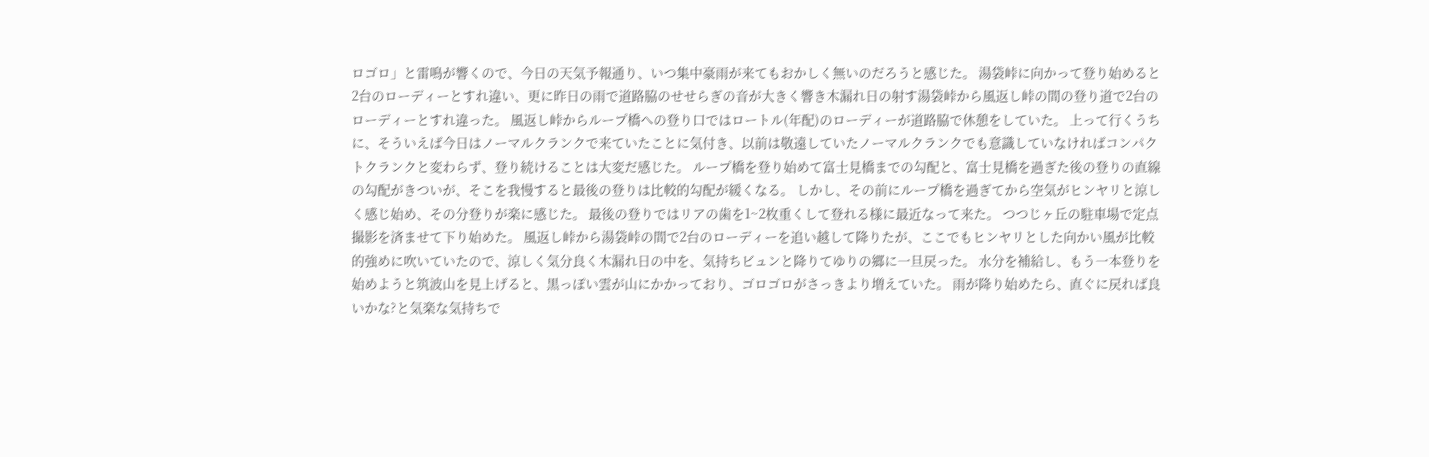ロゴロ」と雷鳴が響くので、今日の天気予報通り、いつ集中豪雨が来てもおかしく無いのだろうと感じた。 湯袋峠に向かって登り始めると2台のローディーとすれ違い、更に昨日の雨で道路脇のせせらぎの音が大きく響き木漏れ日の射す湯袋峠から風返し峠の間の登り道で2台のローディーとすれ違った。 風返し峠からループ橋への登り口ではロートル(年配)のローディーが道路脇で休憩をしていた。 上って行くうちに、そういえば今日はノーマルクランクで来ていたことに気付き、以前は敬遠していたノーマルクランクでも意識していなければコンパクトクランクと変わらず、登り続けることは大変だ感じた。 ループ橋を登り始めて富士見橋までの勾配と、富士見橋を過ぎた後の登りの直線の勾配がきついが、そこを我慢すると最後の登りは比較的勾配が緩くなる。 しかし、その前にループ橋を過ぎてから空気がヒンヤリと涼しく感じ始め、その分登りが楽に感じた。 最後の登りではリアの歯を1~2枚重くして登れる様に最近なって来た。 つつじヶ丘の駐車場で定点撮影を済ませて下り始めた。 風返し峠から湯袋峠の間で2台のローディーを追い越して降りたが、ここでもヒンヤリとした向かい風が比較的強めに吹いていたので、涼しく気分良く木漏れ日の中を、気持ちビュンと降りてゆりの郷に一旦戻った。 水分を補給し、もう一本登りを始めようと筑波山を見上げると、黒っぽい雲が山にかかっており、ゴロゴロがさっきより増えていた。 雨が降り始めたら、直ぐに戻れば良いかな?と気楽な気持ちで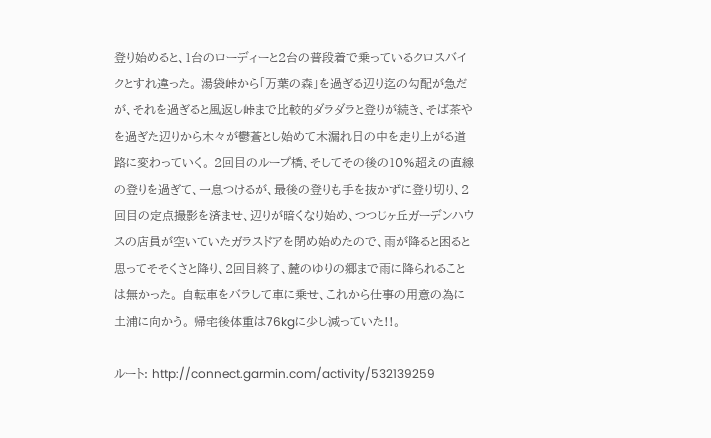登り始めると、1台のローディーと2台の普段着で乗っているクロスバイクとすれ違った。 湯袋峠から「万葉の森」を過ぎる辺り迄の勾配が急だが、それを過ぎると風返し峠まで比較的ダラダラと登りが続き、そば茶やを過ぎた辺りから木々が鬱蒼とし始めて木漏れ日の中を走り上がる道路に変わっていく。 2回目のループ橋、そしてその後の10%超えの直線の登りを過ぎて、一息つけるが、最後の登りも手を抜かずに登り切り、2回目の定点撮影を済ませ、辺りが暗くなり始め、つつじヶ丘ガーデンハウスの店員が空いていたガラスドアを閉め始めたので、雨が降ると困ると思ってそそくさと降り、2回目終了、麓のゆりの郷まで雨に降られることは無かった。 自転車をバラして車に乗せ、これから仕事の用意の為に土浦に向かう。 帰宅後体重は76kgに少し減っていた!!。

ルート: http://connect.garmin.com/activity/532139259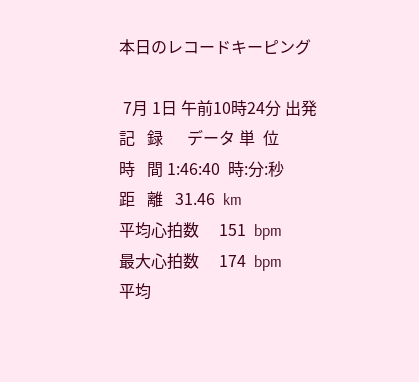本日のレコードキーピング

 7月 1日 午前10時24分 出発
記   録      データ 単  位
時   間 1:46:40  時:分:秒
距   離   31.46  km
平均心拍数     151  bpm
最大心拍数     174  bpm
平均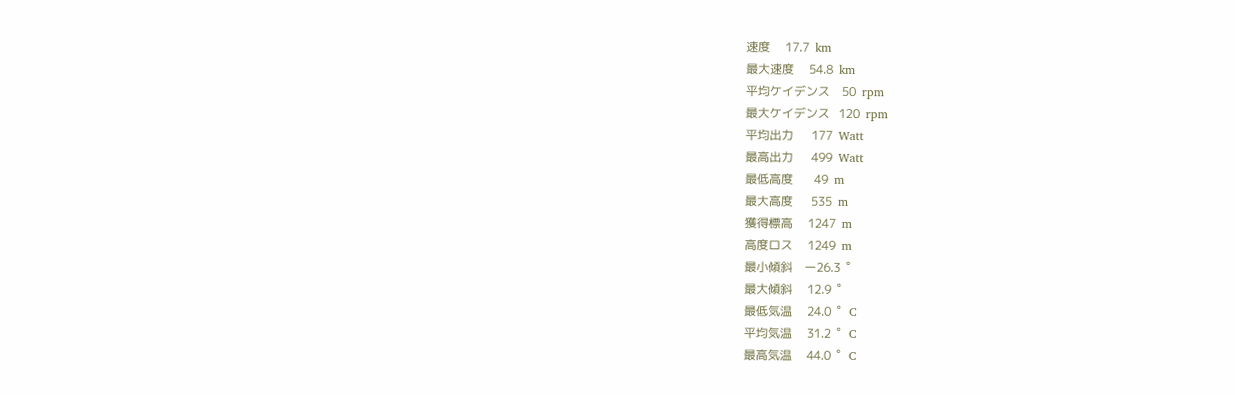速度     17.7  km
最大速度     54.8  km
平均ケイデンス    50  rpm
最大ケイデンス   120  rpm
平均出力      177  Watt
最高出力      499  Watt
最低高度       49  m
最大高度      535  m
獲得標高     1247  m
高度ロス     1249  m
最小傾斜    ー26.3  ゜
最大傾斜     12.9  ゜
最低気温     24.0  ゜C
平均気温     31.2  ゜C
最高気温     44.0  ゜C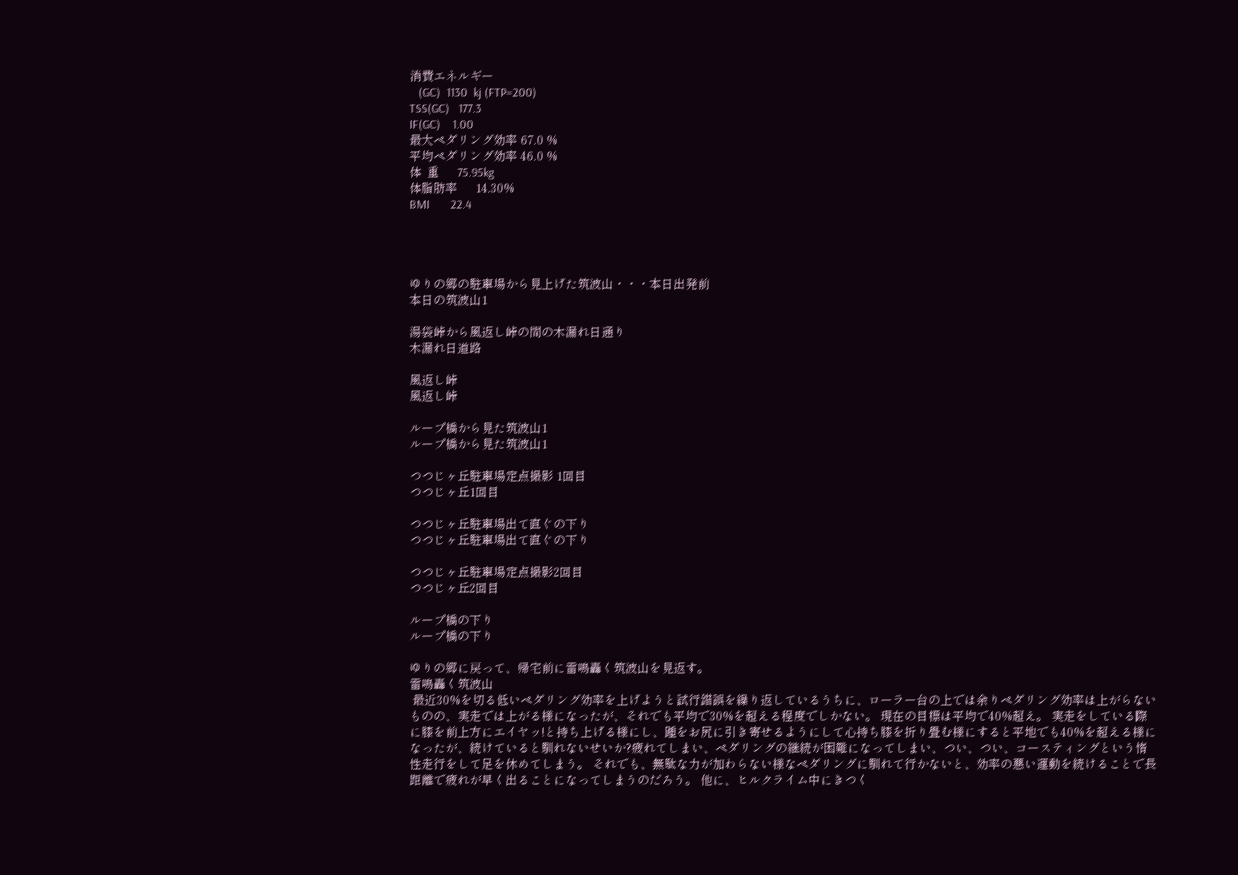消費エネルギー
   (GC)  1130  kj (FTP=200)
TSS(GC)   177.3
IF(GC)    1.00
最大ペダリング効率 67.0 %
平均ペダリング効率 46.0 %
体  重      75.95kg
体脂肪率      14.30%
BMI       22.4




ゆりの郷の駐車場から見上げた筑波山・・・本日出発前
本日の筑波山1

湯袋峠から風返し峠の間の木漏れ日通り
木漏れ日道路

風返し峠
風返し峠

ループ橋から見た筑波山1
ループ橋から見た筑波山1

つつじヶ丘駐車場定点撮影 1回目
つつじヶ丘1回目

つつじヶ丘駐車場出て直ぐの下り
つつじヶ丘駐車場出て直ぐの下り

つつじヶ丘駐車場定点撮影2回目
つつじヶ丘2回目

ループ橋の下り
ループ橋の下り

ゆりの郷に戻って、帰宅前に雷鳴轟く筑波山を見返す。
雷鳴轟く筑波山
 最近30%を切る低いペダリング効率を上げようと試行錯誤を繰り返しているうちに、ローラー台の上では余りペダリング効率は上がらないものの、実走では上がる様になったが、それでも平均で30%を超える程度でしかない。 現在の目標は平均で40%超え。 実走をしている際に膝を前上方にエイヤッ!と持ち上げる様にし、踵をお尻に引き寄せるようにして心持ち膝を折り畳む様にすると平地でも40%を超える様になったが、続けていると馴れないせいか?疲れてしまい、ペダリングの継続が困難になってしまい、つい、つい、コースティングという惰性走行をして足を休めてしまう。 それでも、無駄な力が加わらない様なペダリングに馴れて行かないと、効率の悪い運動を続けることで長距離で疲れが早く出ることになってしまうのだろう。 他に、ヒルクライム中にきつく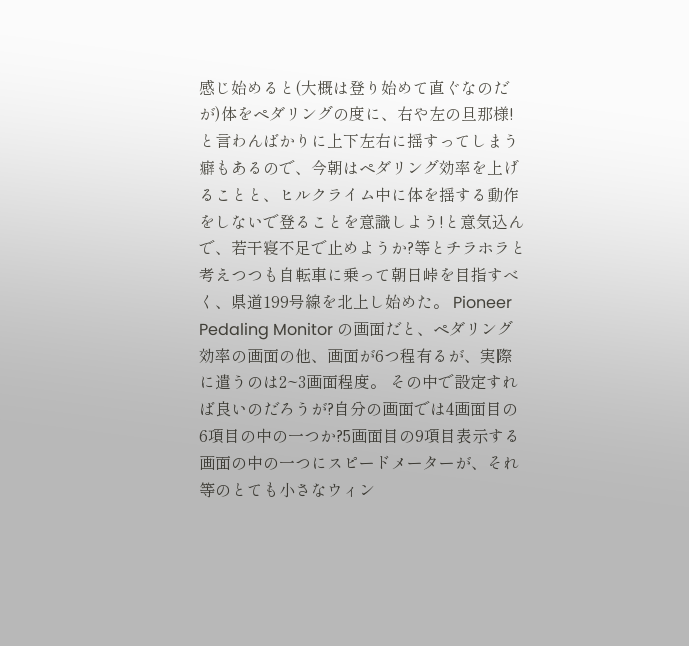感じ始めると(大概は登り始めて直ぐなのだが)体をペダリングの度に、右や左の旦那様!と言わんばかりに上下左右に揺すってしまう癖もあるので、今朝はペダリング効率を上げることと、ヒルクライム中に体を揺する動作をしないで登ることを意識しよう!と意気込んで、若干寝不足で止めようか?等とチラホラと考えつつも自転車に乗って朝日峠を目指すべく、県道199号線を北上し始めた。 Pioneer Pedaling Monitor の画面だと、ペダリング効率の画面の他、画面が6つ程有るが、実際に遣うのは2~3画面程度。 その中で設定すれば良いのだろうが?自分の画面では4画面目の6項目の中の一つか?5画面目の9項目表示する画面の中の一つにスピードメーターが、それ等のとても小さなウィン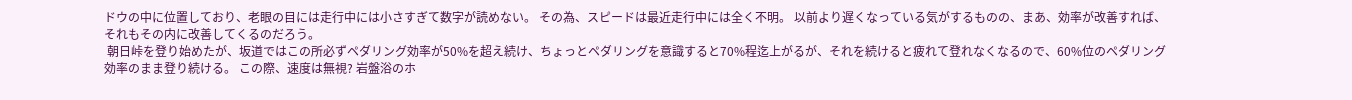ドウの中に位置しており、老眼の目には走行中には小さすぎて数字が読めない。 その為、スピードは最近走行中には全く不明。 以前より遅くなっている気がするものの、まあ、効率が改善すれば、それもその内に改善してくるのだろう。
 朝日峠を登り始めたが、坂道ではこの所必ずペダリング効率が50%を超え続け、ちょっとペダリングを意識すると70%程迄上がるが、それを続けると疲れて登れなくなるので、60%位のペダリング効率のまま登り続ける。 この際、速度は無視? 岩盤浴のホ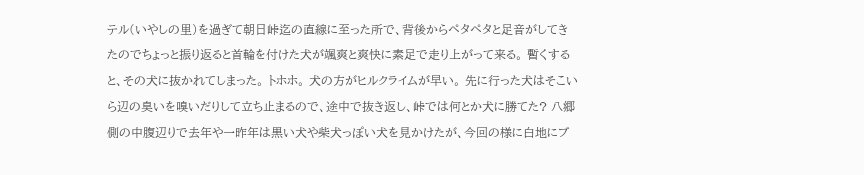テル(いやしの里)を過ぎて朝日峠迄の直線に至った所で、背後からペタペタと足音がしてきたのでちょっと振り返ると首輪を付けた犬が颯爽と爽快に素足で走り上がって来る。 暫くすると、その犬に抜かれてしまった。 トホホ。 犬の方がヒルクライムが早い。 先に行った犬はそこいら辺の臭いを嗅いだりして立ち止まるので、途中で抜き返し、峠では何とか犬に勝てた? 八郷側の中腹辺りで去年や一昨年は黒い犬や柴犬っぽい犬を見かけたが、今回の様に白地にブ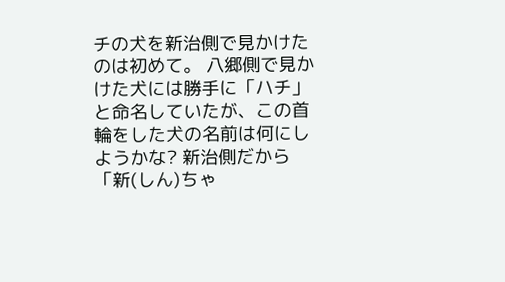チの犬を新治側で見かけたのは初めて。 八郷側で見かけた犬には勝手に「ハチ」と命名していたが、この首輪をした犬の名前は何にしようかな? 新治側だから「新(しん)ちゃ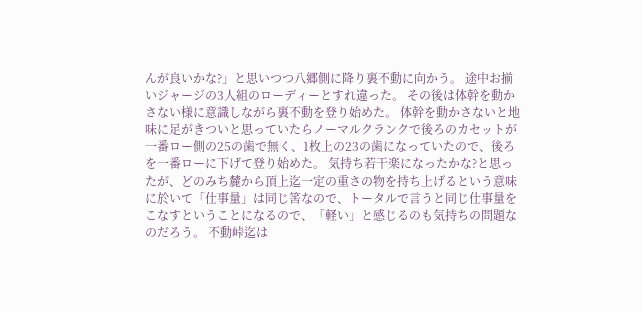んが良いかな?」と思いつつ八郷側に降り裏不動に向かう。 途中お揃いジャージの3人組のローディーとすれ違った。 その後は体幹を動かさない様に意識しながら裏不動を登り始めた。 体幹を動かさないと地味に足がきついと思っていたらノーマルクランクで後ろのカセットが一番ロー側の25の歯で無く、1枚上の23の歯になっていたので、後ろを一番ローに下げて登り始めた。 気持ち若干楽になったかな?と思ったが、どのみち麓から頂上迄一定の重さの物を持ち上げるという意味に於いて「仕事量」は同じ筈なので、トータルで言うと同じ仕事量をこなすということになるので、「軽い」と感じるのも気持ちの問題なのだろう。 不動峠迄は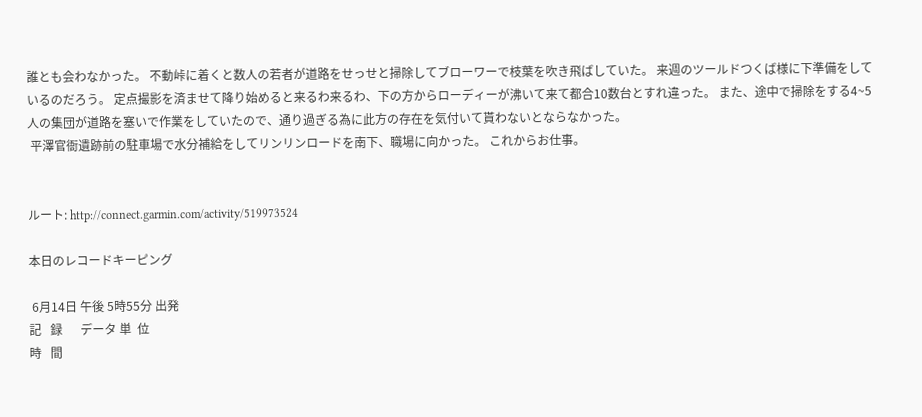誰とも会わなかった。 不動峠に着くと数人の若者が道路をせっせと掃除してブローワーで枝葉を吹き飛ばしていた。 来週のツールドつくば様に下準備をしているのだろう。 定点撮影を済ませて降り始めると来るわ来るわ、下の方からローディーが沸いて来て都合10数台とすれ違った。 また、途中で掃除をする4~5人の集団が道路を塞いで作業をしていたので、通り過ぎる為に此方の存在を気付いて貰わないとならなかった。
 平澤官衙遺跡前の駐車場で水分補給をしてリンリンロードを南下、職場に向かった。 これからお仕事。


ルート: http://connect.garmin.com/activity/519973524

本日のレコードキーピング

 6月14日 午後 5時55分 出発
記   録      データ 単  位
時   間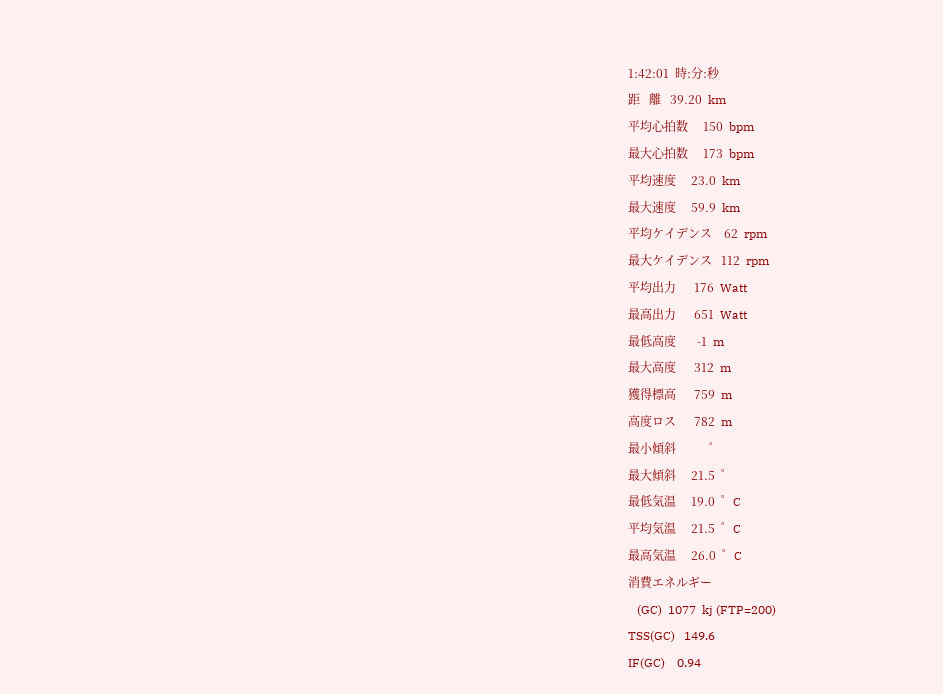1:42:01  時:分:秒
距   離   39.20  km
平均心拍数     150  bpm
最大心拍数     173  bpm
平均速度     23.0  km
最大速度     59.9  km
平均ケイデンス    62  rpm
最大ケイデンス   112  rpm
平均出力      176  Watt
最高出力      651  Watt
最低高度       -1  m
最大高度      312  m
獲得標高      759  m
高度ロス      782  m
最小傾斜           ゜
最大傾斜     21.5  ゜
最低気温     19.0  ゜C
平均気温     21.5  ゜C
最高気温     26.0  ゜C
消費エネルギー
   (GC)  1077  kj (FTP=200)
TSS(GC)   149.6
IF(GC)    0.94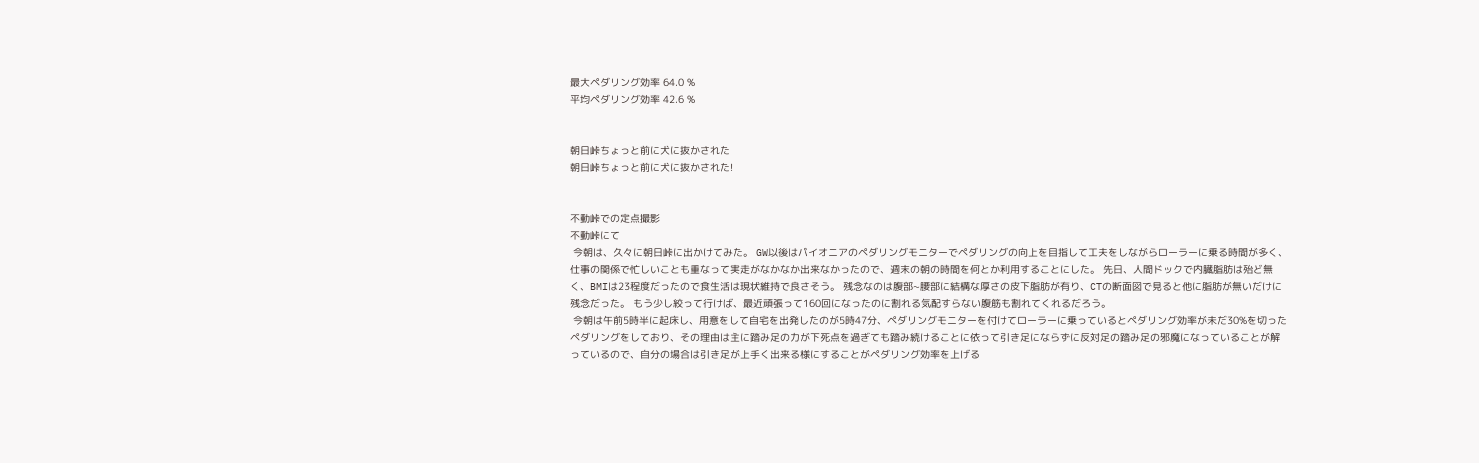最大ペダリング効率 64.0 %
平均ペダリング効率 42.6 %


朝日峠ちょっと前に犬に抜かされた
朝日峠ちょっと前に犬に抜かされた!


不動峠での定点撮影
不動峠にて
 今朝は、久々に朝日峠に出かけてみた。 GW以後はパイオニアのペダリングモニターでペダリングの向上を目指して工夫をしながらローラーに乗る時間が多く、仕事の関係で忙しいことも重なって実走がなかなか出来なかったので、週末の朝の時間を何とか利用することにした。 先日、人間ドックで内臓脂肪は殆ど無く、BMIは23程度だったので食生活は現状維持で良さそう。 残念なのは腹部~腰部に結構な厚さの皮下脂肪が有り、CTの断面図で見ると他に脂肪が無いだけに残念だった。 もう少し絞って行けば、最近頑張って160回になったのに割れる気配すらない腹筋も割れてくれるだろう。
 今朝は午前5時半に起床し、用意をして自宅を出発したのが5時47分、ペダリングモニターを付けてローラーに乗っているとペダリング効率が未だ30%を切ったペダリングをしており、その理由は主に踏み足の力が下死点を過ぎても踏み続けることに依って引き足にならずに反対足の踏み足の邪魔になっていることが解っているので、自分の場合は引き足が上手く出来る様にすることがペダリング効率を上げる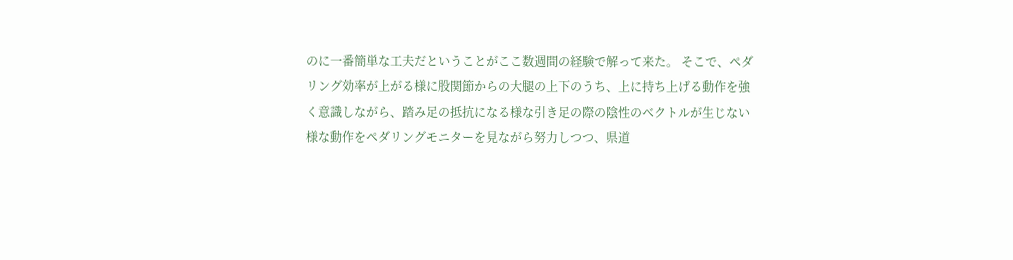のに一番簡単な工夫だということがここ数週間の経験で解って来た。 そこで、ペダリング効率が上がる様に股関節からの大腿の上下のうち、上に持ち上げる動作を強く意識しながら、踏み足の抵抗になる様な引き足の際の陰性のベクトルが生じない様な動作をペダリングモニターを見ながら努力しつつ、県道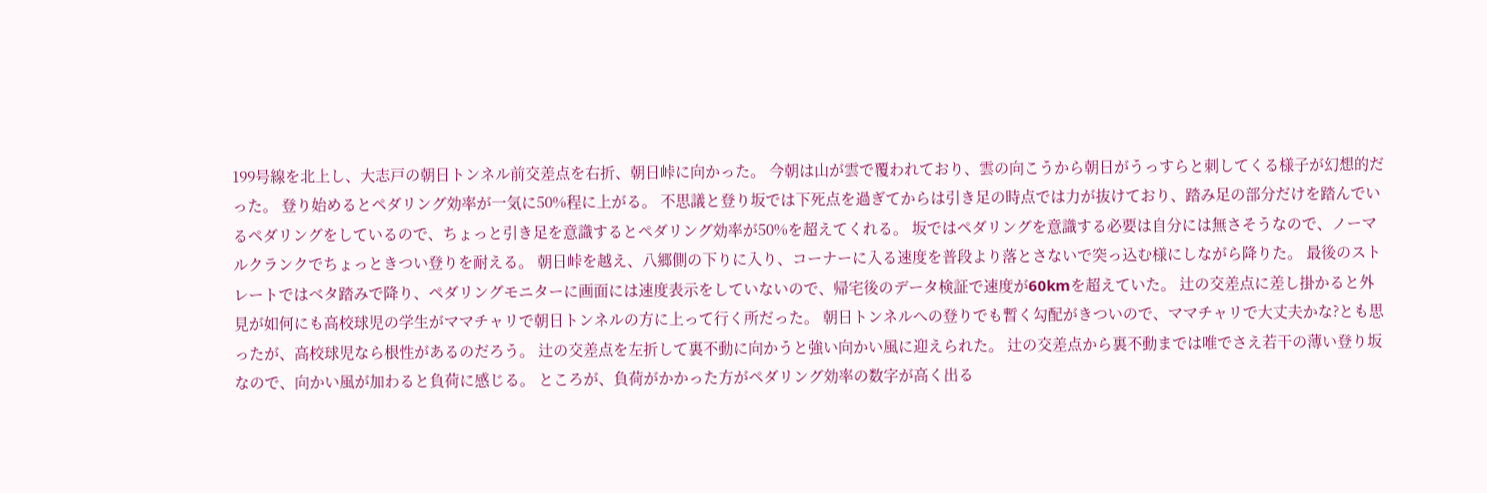199号線を北上し、大志戸の朝日トンネル前交差点を右折、朝日峠に向かった。 今朝は山が雲で覆われており、雲の向こうから朝日がうっすらと刺してくる様子が幻想的だった。 登り始めるとペダリング効率が一気に50%程に上がる。 不思議と登り坂では下死点を過ぎてからは引き足の時点では力が抜けており、踏み足の部分だけを踏んでいるペダリングをしているので、ちょっと引き足を意識するとペダリング効率が50%を超えてくれる。 坂ではペダリングを意識する必要は自分には無さそうなので、ノーマルクランクでちょっときつい登りを耐える。 朝日峠を越え、八郷側の下りに入り、コーナーに入る速度を普段より落とさないで突っ込む様にしながら降りた。 最後のストレートではベタ踏みで降り、ペダリングモニターに画面には速度表示をしていないので、帰宅後のデータ検証で速度が60kmを超えていた。 辻の交差点に差し掛かると外見が如何にも高校球児の学生がママチャリで朝日トンネルの方に上って行く所だった。 朝日トンネルへの登りでも暫く勾配がきついので、ママチャリで大丈夫かな?とも思ったが、高校球児なら根性があるのだろう。 辻の交差点を左折して裏不動に向かうと強い向かい風に迎えられた。 辻の交差点から裏不動までは唯でさえ若干の薄い登り坂なので、向かい風が加わると負荷に感じる。 ところが、負荷がかかった方がペダリング効率の数字が高く出る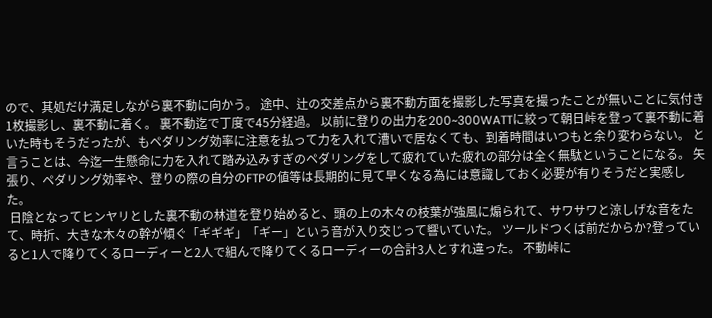ので、其処だけ満足しながら裏不動に向かう。 途中、辻の交差点から裏不動方面を撮影した写真を撮ったことが無いことに気付き1枚撮影し、裏不動に着く。 裏不動迄で丁度で45分経過。 以前に登りの出力を200~300WATTに絞って朝日峠を登って裏不動に着いた時もそうだったが、もペダリング効率に注意を払って力を入れて漕いで居なくても、到着時間はいつもと余り変わらない。 と言うことは、今迄一生懸命に力を入れて踏み込みすぎのペダリングをして疲れていた疲れの部分は全く無駄ということになる。 矢張り、ペダリング効率や、登りの際の自分のFTPの値等は長期的に見て早くなる為には意識しておく必要が有りそうだと実感した。
 日陰となってヒンヤリとした裏不動の林道を登り始めると、頭の上の木々の枝葉が強風に煽られて、サワサワと涼しげな音をたて、時折、大きな木々の幹が傾ぐ「ギギギ」「ギー」という音が入り交じって響いていた。 ツールドつくば前だからか?登っていると1人で降りてくるローディーと2人で組んで降りてくるローディーの合計3人とすれ違った。 不動峠に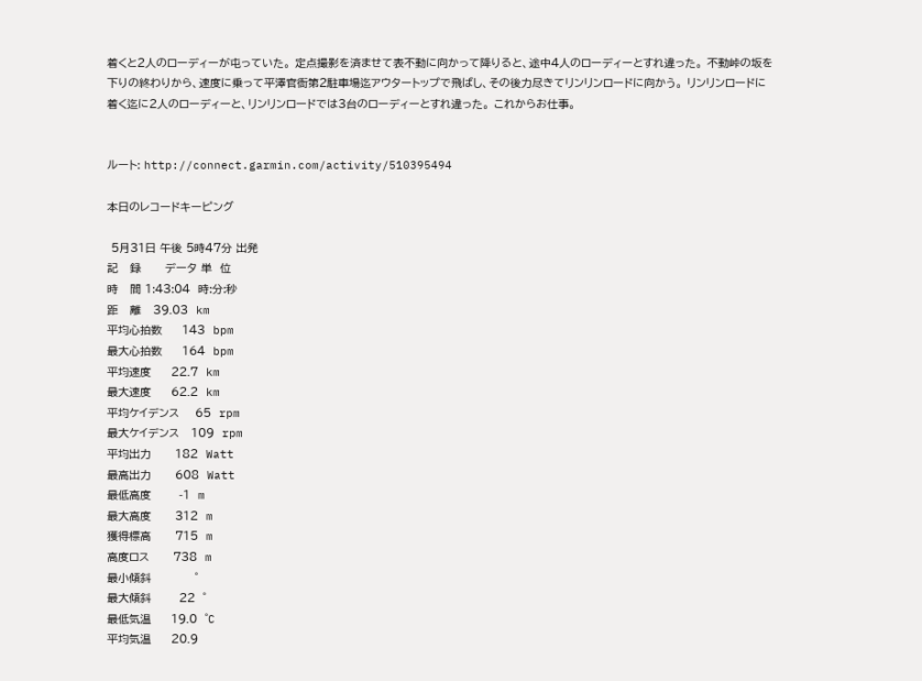着くと2人のローディーが屯っていた。 定点撮影を済ませて表不動に向かって降りると、途中4人のローディーとすれ違った。 不動峠の坂を下りの終わりから、速度に乗って平澤官衙第2駐車場迄アウタートップで飛ばし、その後力尽きてリンリンロードに向かう。 リンリンロードに着く迄に2人のローディーと、リンリンロードでは3台のローディーとすれ違った。 これからお仕事。


ルート: http://connect.garmin.com/activity/510395494

本日のレコードキーピング

 5月31日 午後 5時47分 出発
記   録      データ 単  位
時   間 1:43:04  時:分:秒
距   離   39.03  km
平均心拍数     143  bpm
最大心拍数     164  bpm
平均速度     22.7  km
最大速度     62.2  km
平均ケイデンス    65  rpm
最大ケイデンス   109  rpm
平均出力      182  Watt
最高出力      608  Watt
最低高度       -1  m
最大高度      312  m
獲得標高      715  m
高度ロス      738  m
最小傾斜           ゜
最大傾斜       22  ゜
最低気温     19.0  ゜C
平均気温     20.9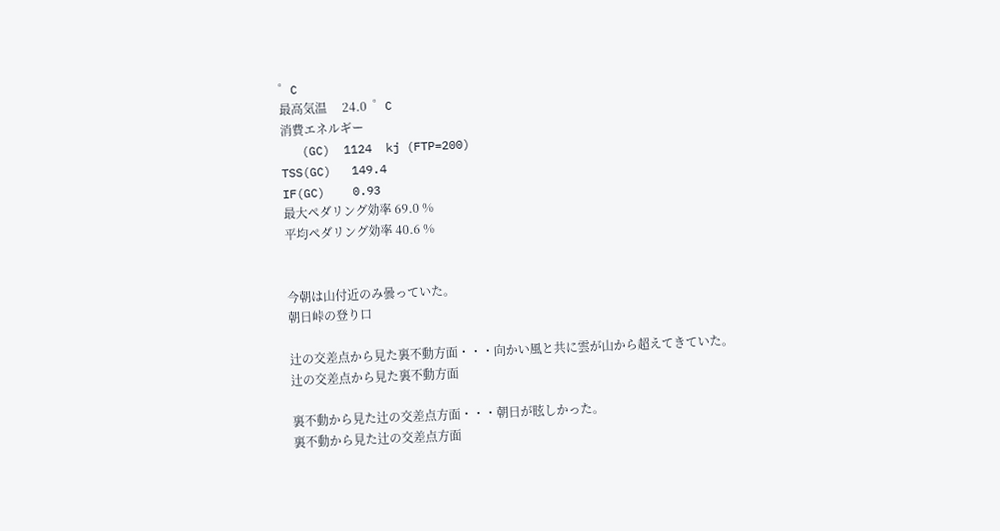゜C
最高気温     24.0  ゜C
消費エネルギー
   (GC)  1124  kj (FTP=200)
TSS(GC)   149.4
IF(GC)    0.93
最大ペダリング効率 69.0 %
平均ペダリング効率 40.6 %


今朝は山付近のみ曇っていた。
朝日峠の登り口

辻の交差点から見た裏不動方面・・・向かい風と共に雲が山から超えてきていた。
辻の交差点から見た裏不動方面

裏不動から見た辻の交差点方面・・・朝日が眩しかった。
裏不動から見た辻の交差点方面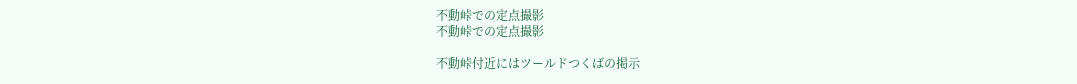不動峠での定点撮影
不動峠での定点撮影

不動峠付近にはツールドつくばの掲示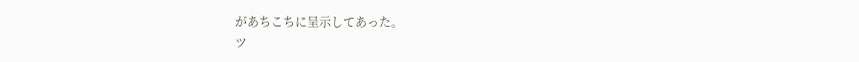があちこちに呈示してあった。
ツ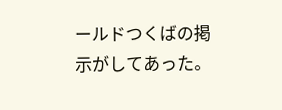ールドつくばの掲示がしてあった。